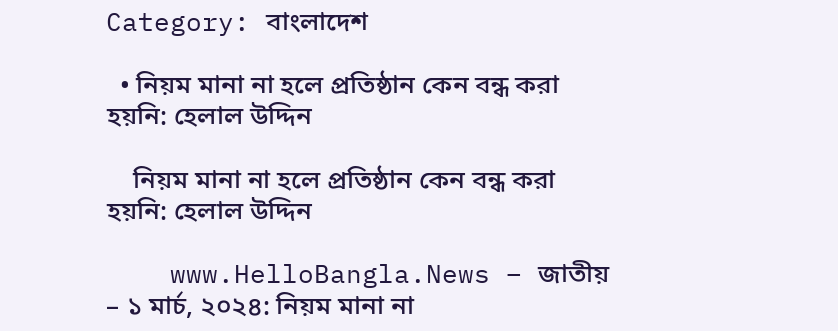Category: বাংলাদেশ

  • নিয়ম মানা না হলে প্রতিষ্ঠান কেন বন্ধ করা হয়নি: হেলাল উদ্দিন

    নিয়ম মানা না হলে প্রতিষ্ঠান কেন বন্ধ করা হয়নি: হেলাল উদ্দিন

    www.HelloBangla.News – জাতীয় – ১ মার্চ, ২০২৪: নিয়ম মানা না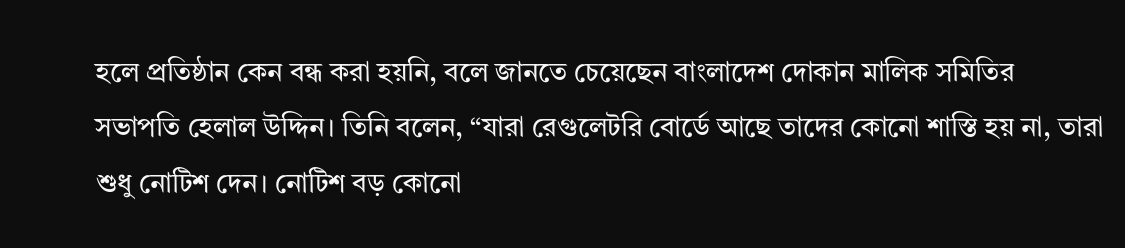হলে প্রতিষ্ঠান কেন বন্ধ করা হয়নি, বলে জানতে চেয়েছেন বাংলাদেশ দোকান মালিক সমিতির সভাপতি হেলাল উদ্দিন। তিনি বলেন, “যারা রেগুলেটরি বোর্ডে আছে তাদের কোনো শাস্তি হয় না, তারা শুধু নোটিশ দেন। নোটিশ বড় কোনো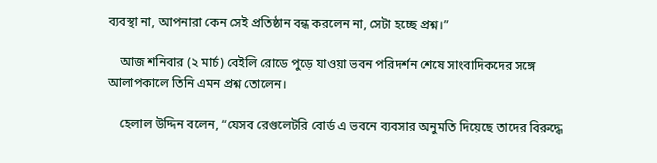ব্যবস্থা না, আপনারা কেন সেই প্রতিষ্ঠান বন্ধ করলেন না, সেটা হচ্ছে প্রশ্ন।”

    আজ শনিবার (২ মার্চ) বেইলি রোডে পুড়ে যাওয়া ভবন পরিদর্শন শেষে সাংবাদিকদের সঙ্গে আলাপকালে তিনি এমন প্রশ্ন তোলেন।

    হেলাল উদ্দিন বলেন, “যেসব রেগুলেটরি বোর্ড এ ভবনে ব্যবসার অনুমতি দিয়েছে তাদের বিরুদ্ধে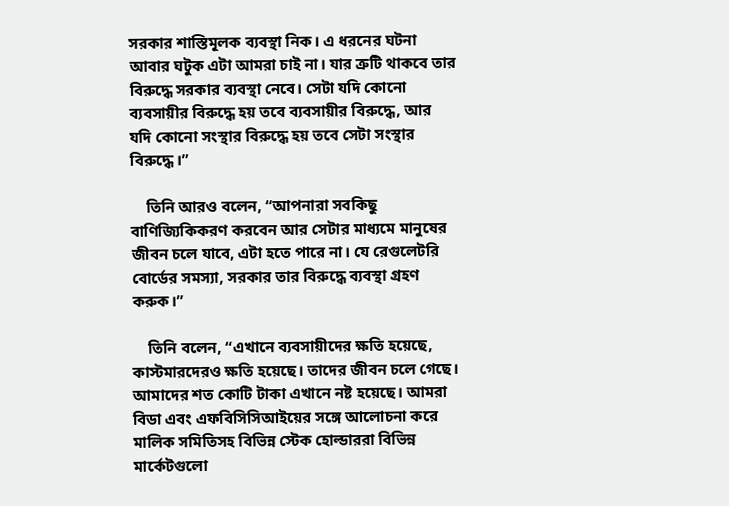সরকার শাস্তিমূলক ব্যবস্থা নিক। এ ধরনের ঘটনা আবার ঘটুক এটা আমরা চাই না। যার ত্রুটি থাকবে তার বিরুদ্ধে সরকার ব্যবস্থা নেবে। সেটা যদি কোনো ব্যবসায়ীর বিরুদ্ধে হয় তবে ব্যবসায়ীর বিরুদ্ধে, আর যদি কোনো সংস্থার বিরুদ্ধে হয় তবে সেটা সংস্থার বিরুদ্ধে।”

    তিনি আরও বলেন, “আপনারা সবকিছু বাণিজ্যিকিকরণ করবেন আর সেটার মাধ্যমে মানুষের জীবন চলে যাবে, এটা হতে পারে না। যে রেগুলেটরি বোর্ডের সমস্যা, সরকার তার বিরুদ্ধে ব্যবস্থা গ্রহণ করুক।”

    তিনি বলেন, “এখানে ব্যবসায়ীদের ক্ষতি হয়েছে, কাস্টমারদেরও ক্ষতি হয়েছে। তাদের জীবন চলে গেছে। আমাদের শত কোটি টাকা এখানে নষ্ট হয়েছে। আমরা বিডা এবং এফবিসিসিআইয়ের সঙ্গে আলোচনা করে মালিক সমিতিসহ বিভিন্ন স্টেক হোল্ডাররা বিভিন্ন মার্কেটগুলো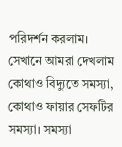পরিদর্শন করলাম। সেখানে আমরা দেখলাম কোথাও বিদ্যুতে সমস্যা, কোথাও ফায়ার সেফটির সমস্যা। সমস্যা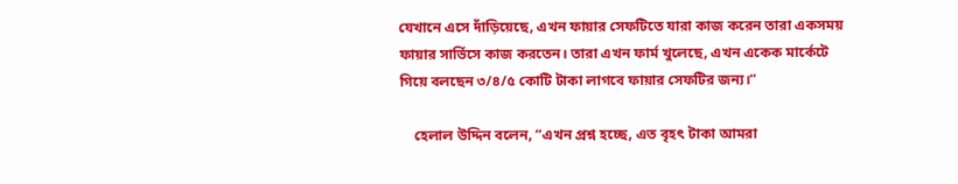যেখানে এসে দাঁড়িয়েছে, এখন ফায়ার সেফটিতে যারা কাজ করেন তারা একসময় ফায়ার সার্ভিসে কাজ করতেন। তারা এখন ফার্ম খুলেছে, এখন একেক মার্কেটে গিয়ে বলছেন ৩/৪/৫ কোটি টাকা লাগবে ফায়ার সেফটির জন্য।”

    হেলাল উদ্দিন বলেন, “এখন প্রশ্ন হচ্ছে, এত বৃহৎ টাকা আমরা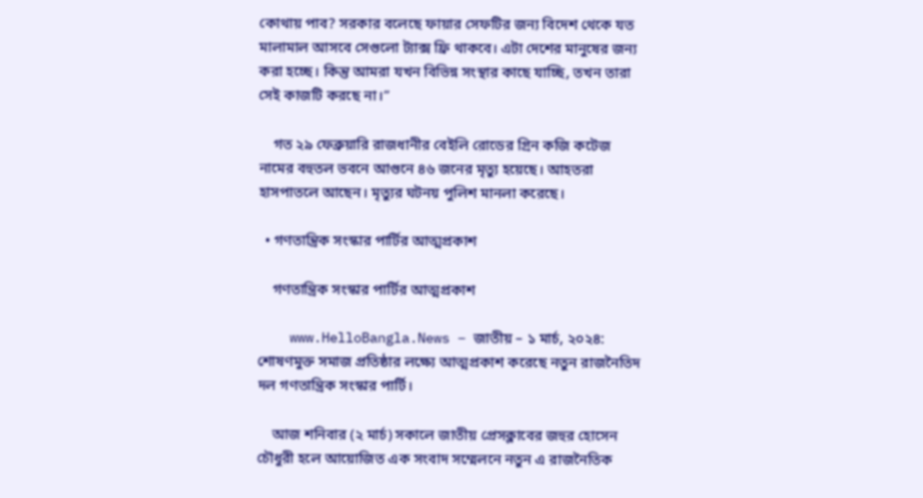কোথায় পাব? সরকার বলেছে ফায়ার সেফটির জন্য বিদেশ থেকে যত মালামাল আসবে সেগুলো ট্যাক্স ফ্রি থাকবে। এটা দেশের মানুষের জন্য করা হচ্ছে। কিন্তু আমরা যখন বিভিন্ন সংস্থার কাছে যাচ্ছি, তখন তারা সেই কাজটি করছে না।”

    গত ২৯ ফেব্রুয়ারি রাজধানীর বেইলি রোডের গ্রিন কজি কটেজ নামের বহুতল ভবনে আগুনে ৪৬ জনের মৃত্যু হয়েছে। আহতরা হাসপাতলে আছেন। মৃত্যুর ঘটনয় পুলিশ মানলা করেছে।

  • গণতান্ত্রিক সংস্কার পার্টির আত্মপ্রকাশ

    গণতান্ত্রিক সংস্কার পার্টির আত্মপ্রকাশ

    www.HelloBangla.News – জাতীয় – ১ মার্চ, ২০২৪: শোষণমুক্ত সমাজ প্রতিষ্ঠার লক্ষ্যে আত্মপ্রকাশ করেছে নতুন রাজনৈতিদ দল গণতান্ত্রিক সংস্কার পার্টি।

    আজ শনিবার (২ মার্চ) সকালে জাতীয় প্রেসক্লাবের জহুর হোসেন চৌধুরী হলে আয়োজিত এক সংবাদ সম্মেলনে নতুন এ রাজনৈতিক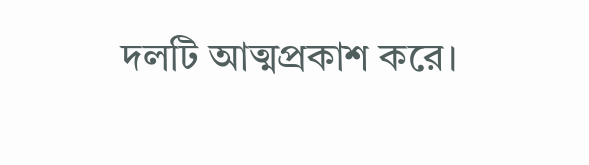দলটি আত্মপ্রকাশ করে।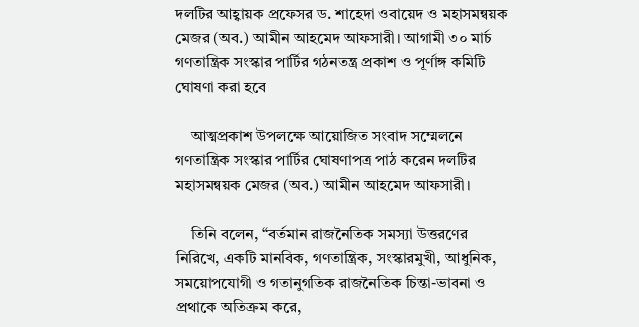দলটির আহ্বায়ক প্রফেসর ড. শাহেদা ওবায়েদ ও মহাসমন্বয়ক মেজর (অব.) আমীন আহমেদ আফসারী। আগামী ৩০ মার্চ গণতান্ত্রিক সংস্কার পার্টির গঠনতন্ত্র প্রকাশ ও পূর্ণাঙ্গ কমিটি ঘোষণা করা হবে

    আত্মপ্রকাশ উপলক্ষে আয়োজিত সংবাদ সম্মেলনে গণতান্ত্রিক সংস্কার পার্টির ঘোষণাপত্র পাঠ করেন দলটির মহাসমন্বয়ক মেজর (অব.) আমীন আহমেদ আফসারী।

    তিনি বলেন, “বর্তমান রাজনৈতিক সমস্যা উত্তরণের নিরিখে, একটি মানবিক, গণতান্ত্রিক, সংস্কারমুখী, আধুনিক, সময়োপযোগী ও গতানুগতিক রাজনৈতিক চিন্তা-ভাবনা ও প্রথাকে অতিক্রম করে,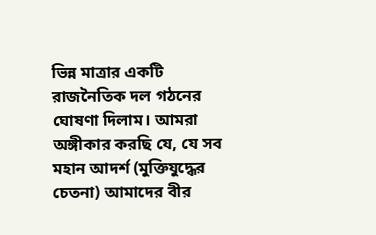ভিন্ন মাত্রার একটি রাজনৈতিক দল গঠনের ঘোষণা দিলাম। আমরা অঙ্গীকার করছি যে, যে সব মহান আদর্শ (মুক্তিযুদ্ধের চেতনা) আমাদের বীর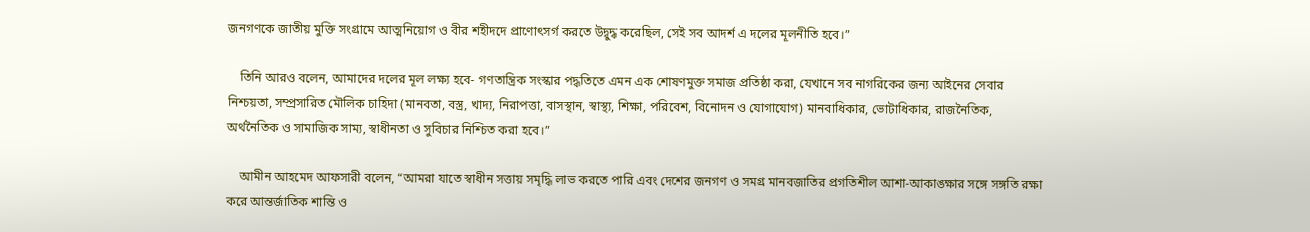জনগণকে জাতীয় মুক্তি সংগ্রামে আত্মনিয়োগ ও বীর শহীদদে প্রাণোৎসর্গ করতে উদ্বুদ্ধ করেছিল, সেই সব আদর্শ এ দলের মূলনীতি হবে।”

    তিনি আরও বলেন, আমাদের দলের মূল লক্ষ্য হবে- গণতান্ত্রিক সংস্কার পদ্ধতিতে এমন এক শোষণমুক্ত সমাজ প্রতিষ্ঠা করা, যেখানে সব নাগরিকের জন্য আইনের সেবার নিশ্চয়তা, সম্প্রসারিত মৌলিক চাহিদা (মানবতা, বস্ত্র, খাদ্য, নিরাপত্তা, বাসস্থান, স্বাস্থ্য, শিক্ষা, পরিবেশ, বিনোদন ও যোগাযোগ) মানবাধিকার, ভোটাধিকার, রাজনৈতিক, অর্থনৈতিক ও সামাজিক সাম্য, স্বাধীনতা ও সুবিচার নিশ্চিত করা হবে।”

    আমীন আহমেদ আফসারী বলেন, “আমরা যাতে স্বাধীন সত্তায় সমৃদ্ধি লাভ করতে পারি এবং দেশের জনগণ ও সমগ্র মানবজাতির প্রগতিশীল আশা-আকাঙ্ক্ষার সঙ্গে সঙ্গতি রক্ষা করে আন্তর্জাতিক শান্তি ও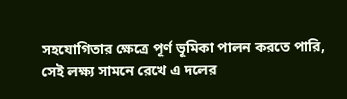সহযোগিতার ক্ষেত্রে পূর্ণ ভূমিকা পালন করতে পারি, সেই লক্ষ্য সামনে রেখে এ দলের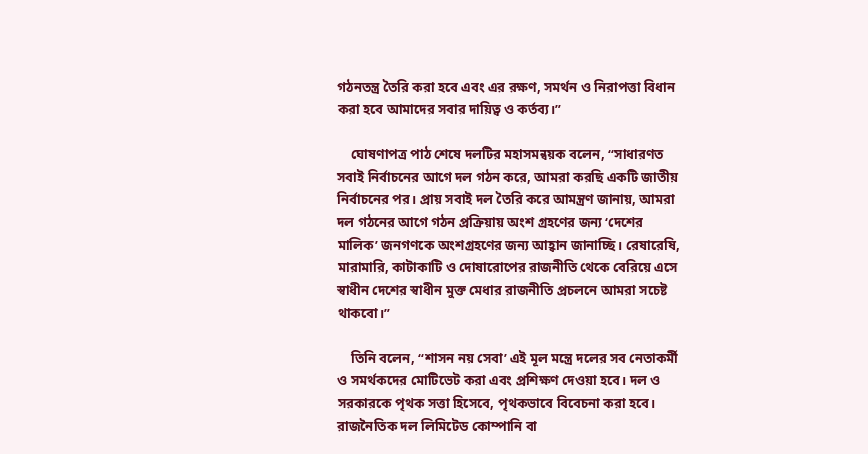গঠনতন্ত্র তৈরি করা হবে এবং এর রক্ষণ, সমর্থন ও নিরাপত্তা বিধান করা হবে আমাদের সবার দায়িত্ব ও কর্তব্য।”

    ঘোষণাপত্র পাঠ শেষে দলটির মহাসমন্বয়ক বলেন, “সাধারণত সবাই নির্বাচনের আগে দল গঠন করে, আমরা করছি একটি জাতীয় নির্বাচনের পর। প্রায় সবাই দল তৈরি করে আমন্ত্রণ জানায়, আমরা দল গঠনের আগে গঠন প্রক্রিয়ায় অংশ গ্রহণের জন্য ‘দেশের মালিক’ জনগণকে অংশগ্রহণের জন্য আহ্বান জানাচ্ছি। রেষারেষি, মারামারি, কাটাকাটি ও দোষারোপের রাজনীতি থেকে বেরিয়ে এসে স্বাধীন দেশের স্বাধীন মুক্ত মেধার রাজনীতি প্রচলনে আমরা সচেষ্ট থাকবো।”

    তিনি বলেন, “শাসন নয় সেবা’ এই মূল মন্ত্রে দলের সব নেতাকর্মী ও সমর্থকদের মোটিভেট করা এবং প্রশিক্ষণ দেওয়া হবে। দল ও সরকারকে পৃথক সত্তা হিসেবে, পৃথকভাবে বিবেচনা করা হবে। রাজনৈতিক দল লিমিটেড কোম্পানি বা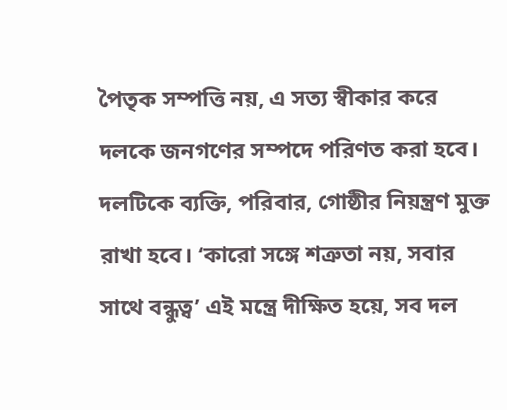পৈতৃক সম্পত্তি নয়, এ সত্য স্বীকার করে দলকে জনগণের সম্পদে পরিণত করা হবে। দলটিকে ব্যক্তি, পরিবার, গোষ্ঠীর নিয়ন্ত্রণ মুক্ত রাখা হবে। ‘কারো সঙ্গে শত্রুতা নয়, সবার সাথে বন্ধুত্ব’ এই মন্ত্রে দীক্ষিত হয়ে, সব দল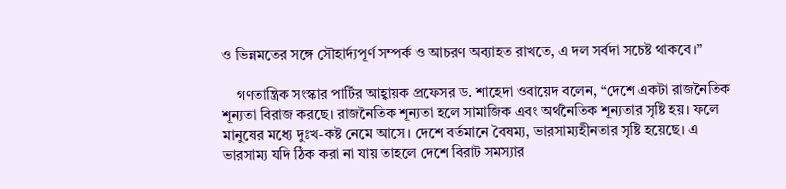ও ভিন্নমতের সঙ্গে সৌহার্দ্যপূর্ণ সম্পর্ক ও আচরণ অব্যাহত রাখতে, এ দল সর্বদা সচেষ্ট থাকবে।”

    গণতান্ত্রিক সংস্কার পার্টির আহ্বায়ক প্রফেসর ড. শাহেদা ওবায়েদ বলেন, “দেশে একটা রাজনৈতিক শূন্যতা বিরাজ করছে। রাজনৈতিক শূন্যতা হলে সামাজিক এবং অর্থনৈতিক শূন্যতার সৃষ্টি হয়। ফলে মানুষের মধ্যে দুঃখ-কষ্ট নেমে আসে। দেশে বর্তমানে বৈষম্য, ভারসাম্যহীনতার সৃষ্টি হয়েছে। এ ভারসাম্য যদি ঠিক করা না যায় তাহলে দেশে বিরাট সমস্যার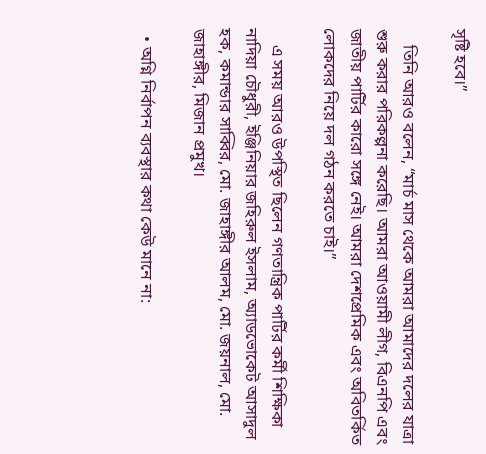সৃষ্টি হবে।”

    তিনি আরও বলেন, “মার্চ মাস থেকে আমরা আমাদের দলের যাত্রা শুরু করার পরিকল্পনা করেছি। আমরা আওয়ামী লীগ, বিএনপি এবং জাতীয় পার্টির কারো সঙ্গে নেই। আমরা দেশপ্রেমিক এবং অবিতর্কিত লোকদের নিয়ে দল গঠন করতে চাই।”

    এ সময় আরও উপস্থিত ছিলেন গণতান্ত্রিক পার্টির কর্মী শিক্ষিকা নাদিয়া চৌধুরী, ইঞ্জিনিয়ার জহিরুল ইসলাম, অ্যাডভোকেট আসাদুল হক, কমান্ডার সাব্বির, মো. জাহাঙ্গীর আলম, মো. জয়নাল, মো. জাহাঙ্গীর, মিজান প্রমুখ।

  • অগ্নি নির্বাপন ব্যবস্থার কথা কেউ মানে না: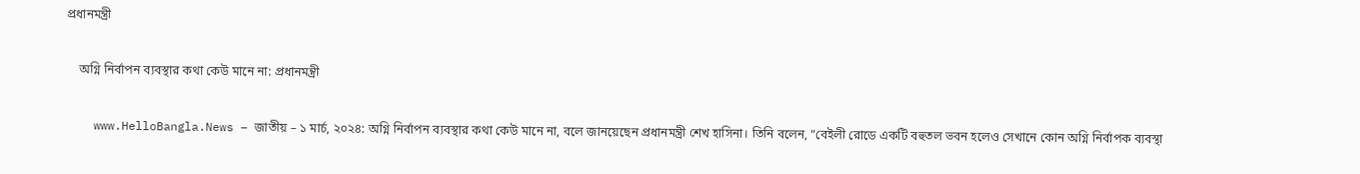প্রধানমন্ত্রী

    অগ্নি নির্বাপন ব্যবস্থার কথা কেউ মানে না: প্রধানমন্ত্রী

    www.HelloBangla.News – জাতীয় – ১ মার্চ, ২০২৪: অগ্নি নির্বাপন ব্যবস্থার কথা কেউ মানে না, বলে জানয়েছেন প্রধানমন্ত্রী শেখ হাসিনা। তিনি বলেন, “বেইলী রোডে একটি বহুতল ভবন হলেও সেখানে কোন অগ্নি নির্বাপক ব্যবস্থা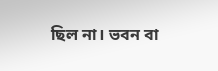ছিল না। ভবন বা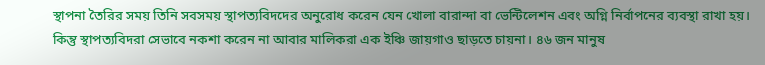স্থাপনা তৈরির সময় তিনি সবসময় স্থাপত্যবিদদের অনুরোধ করেন যেন খোলা বারান্দা বা ভেন্টিলেশন এবং অগ্নি নির্বাপনের ব্যবস্থা রাখা হয়। কিন্তু স্থাপত্যবিদরা সেভাবে নকশা করেন না আবার মালিকরা এক ইঞ্চি জায়গাও ছাড়তে চায়না। ৪৬ জন মানুষ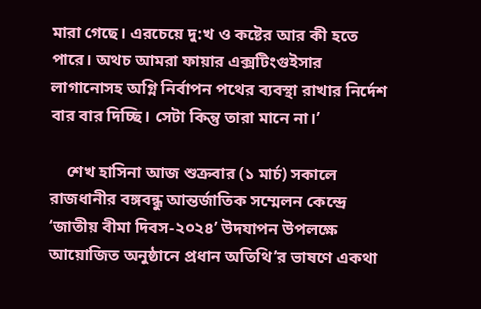মারা গেছে। এরচেয়ে দু:খ ও কষ্টের আর কী হতে পারে। অথচ আমরা ফায়ার এক্সটিংগুইসার লাগানোসহ অগ্নি নির্বাপন পথের ব্যবস্থা রাখার নির্দেশ বার বার দিচ্ছি। সেটা কিন্তু তারা মানে না।’

    শেখ হাসিনা আজ শুক্রবার (১ মার্চ) সকালে রাজধানীর বঙ্গবন্ধু আন্তর্জাতিক সম্মেলন কেন্দ্রে ‘জাতীয় বীমা দিবস-২০২৪’ উদযাপন উপলক্ষে আয়োজিত অনুষ্ঠানে প্রধান অতিথি’র ভাষণে একথা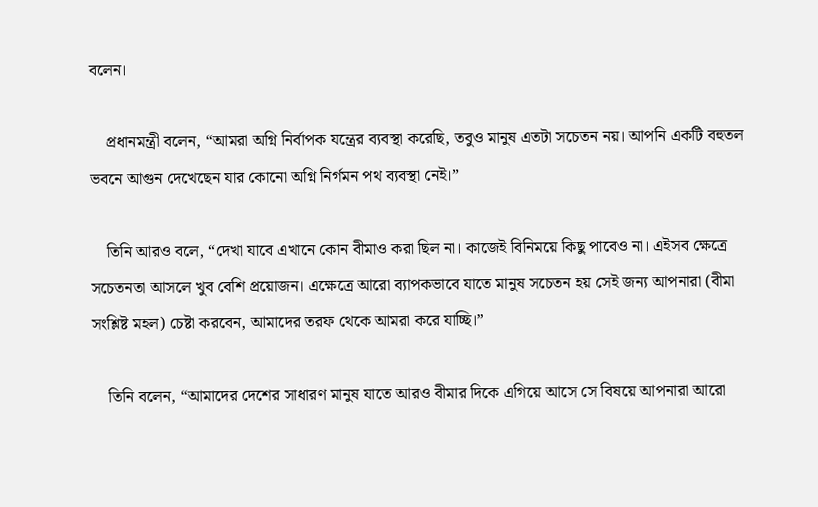বলেন।

    প্রধানমন্ত্রী বলেন, “আমরা অগ্নি নির্বাপক যন্ত্রের ব্যবস্থা করেছি, তবুও মানুষ এতটা সচেতন নয়। আপনি একটি বহুতল ভবনে আগুন দেখেছেন যার কোনো অগ্নি নির্গমন পথ ব্যবস্থা নেই।”

    তিনি আরও বলে, “দেখা যাবে এখানে কোন বীমাও করা ছিল না। কাজেই বিনিময়ে কিছু পাবেও না। এইসব ক্ষেত্রে সচেতনতা আসলে খুব বেশি প্রয়োজন। এক্ষেত্রে আরো ব্যাপকভাবে যাতে মানুষ সচেতন হয় সেই জন্য আপনারা (বীমা সংশ্লিষ্ট মহল) চেষ্টা করবেন, আমাদের তরফ থেকে আমরা করে যাচ্ছি।”

    তিনি বলেন, “আমাদের দেশের সাধারণ মানুষ যাতে আরও বীমার দিকে এগিয়ে আসে সে বিষয়ে আপনারা আরো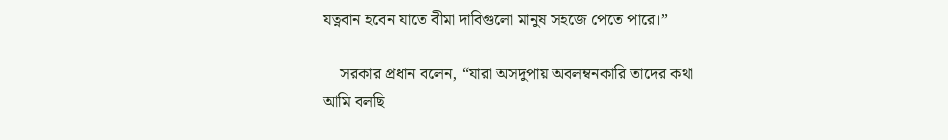যত্নবান হবেন যাতে বীমা দাবিগুলো মানুষ সহজে পেতে পারে।”

    সরকার প্রধান বলেন, “যারা অসদুপায় অবলম্বনকারি তাদের কথা আমি বলছি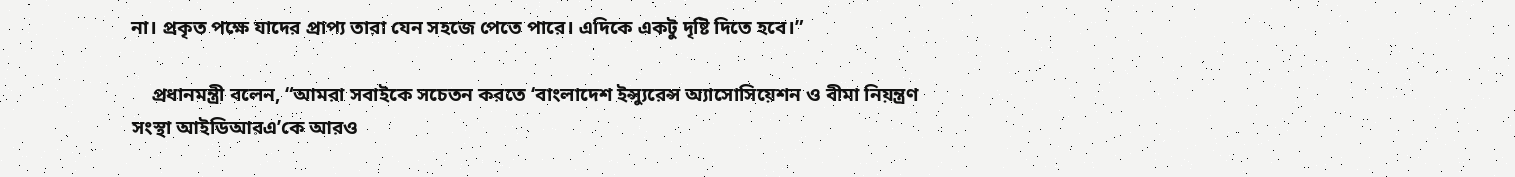না। প্রকৃত পক্ষে যাদের প্রাপ্য তারা যেন সহজে পেতে পারে। এদিকে একটু দৃষ্টি দিতে হবে।”

    প্রধানমন্ত্রী বলেন, “আমরা সবাইকে সচেতন করতে ‘বাংলাদেশ ইন্স্যুরেন্স অ্যাসোসিয়েশন ও বীমা নিয়ন্ত্রণ সংস্থা আইডিআরএ’কে আরও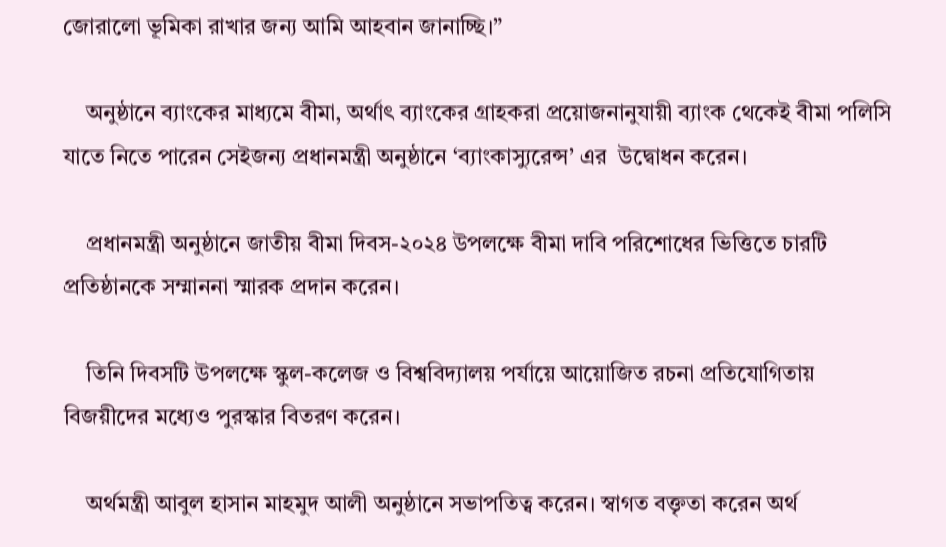জোরালো ভূমিকা রাখার জন্য আমি আহবান জানাচ্ছি।”

    অনুষ্ঠানে ব্যাংকের মাধ্যমে বীমা, অর্থাৎ ব্যাংকের গ্রাহকরা প্রয়োজনানুযায়ী ব্যাংক থেকেই বীমা পলিসি যাতে নিতে পারেন সেইজন্য প্রধানমন্ত্রী অনুষ্ঠানে ‘ব্যাংকাস্যুরেন্স’ এর  উদ্বোধন করেন।

    প্রধানমন্ত্রী অনুষ্ঠানে জাতীয় বীমা দিবস-২০২৪ উপলক্ষে বীমা দাবি পরিশোধের ভিত্তিতে চারটি প্রতিষ্ঠানকে সম্মাননা স্মারক প্রদান করেন।

    তিনি দিবসটি উপলক্ষে স্কুল-কলেজ ও বিশ্ববিদ্যালয় পর্যায়ে আয়োজিত রচনা প্রতিযোগিতায় বিজয়ীদের মধ্যেও পুরস্কার বিতরণ করেন।

    অর্থমন্ত্রী আবুল হাসান মাহমুদ আলী অনুষ্ঠানে সভাপতিত্ব করেন। স্বাগত বক্তৃতা করেন অর্থ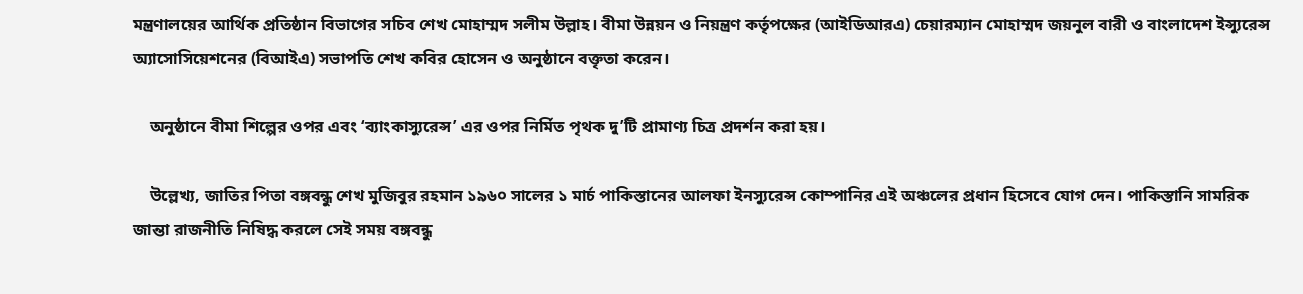মন্ত্রণালয়ের আর্থিক প্রতিষ্ঠান বিভাগের সচিব শেখ মোহাম্মদ সলীম উল্লাহ। বীমা উন্নয়ন ও নিয়ন্ত্রণ কর্তৃপক্ষের (আইডিআরএ) চেয়ারম্যান মোহাম্মদ জয়নুল বারী ও বাংলাদেশ ইন্স্যুরেন্স অ্যাসোসিয়েশনের (বিআইএ) সভাপতি শেখ কবির হোসেন ও অনুষ্ঠানে বক্তৃতা করেন।

    অনুষ্ঠানে বীমা শিল্পের ওপর এবং ‘ব্যাংকাস্যুরেন্স’ এর ওপর নির্মিত পৃথক দু’টি প্রামাণ্য চিত্র প্রদর্শন করা হয়।

    উল্লেখ্য, জাতির পিতা বঙ্গবন্ধু শেখ মুজিবুর রহমান ১৯৬০ সালের ১ মার্চ পাকিস্তানের আলফা ইনস্যুরেন্স কোম্পানির এই অঞ্চলের প্রধান হিসেবে যোগ দেন। পাকিস্তানি সামরিক জান্তা রাজনীতি নিষিদ্ধ করলে সেই সময় বঙ্গবন্ধু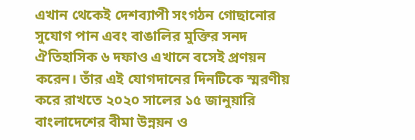এখান থেকেই দেশব্যাপী সংগঠন গোছানোর সুযোগ পান এবং বাঙালির মুক্তির সনদ ঐতিহাসিক ৬ দফাও এখানে বসেই প্রণয়ন করেন। তাঁর এই যোগদানের দিনটিকে স্মরণীয় করে রাখতে ২০২০ সালের ১৫ জানুয়ারি বাংলাদেশের বীমা উন্নয়ন ও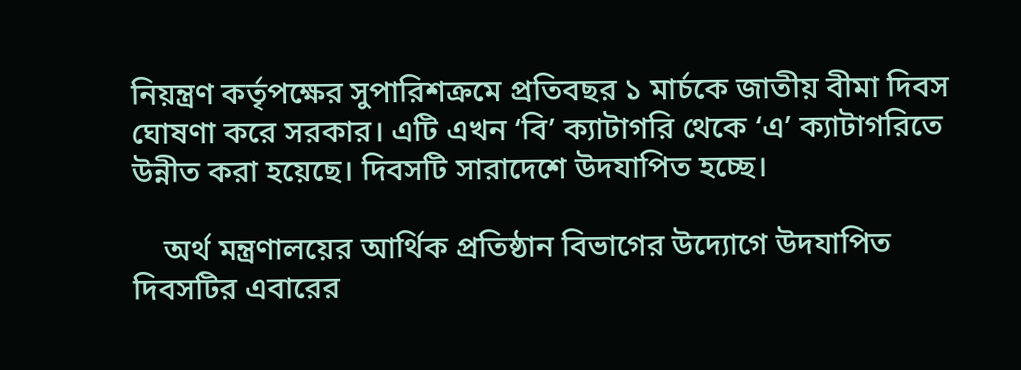নিয়ন্ত্রণ কর্তৃপক্ষের সুপারিশক্রমে প্রতিবছর ১ মার্চকে জাতীয় বীমা দিবস ঘোষণা করে সরকার। এটি এখন ‘বি’ ক্যাটাগরি থেকে ‘এ’ ক্যাটাগরিতে উন্নীত করা হয়েছে। দিবসটি সারাদেশে উদযাপিত হচ্ছে।

    অর্থ মন্ত্রণালয়ের আর্থিক প্রতিষ্ঠান বিভাগের উদ্যোগে উদযাপিত দিবসটির এবারের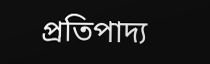প্রতিপাদ্য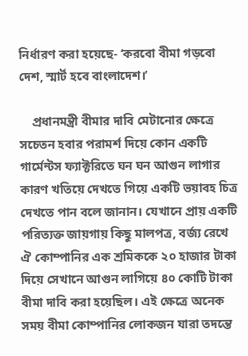নির্ধারণ করা হয়েছে- ‘করবো বীমা গড়বো দেশ, স্মার্ট হবে বাংলাদেশ।’

    প্রধানমন্ত্রী বীমার দাবি মেটানোর ক্ষেত্রে সচেতন হবার পরামর্শ দিয়ে কোন একটি গার্মেন্টস ফ্যাক্টরিতে ঘন ঘন আগুন লাগার কারণ খতিয়ে দেখতে গিয়ে একটি ভয়াবহ চিত্র দেখতে পান বলে জানান। যেখানে প্রায় একটি পরিত্যক্ত জায়গায় কিছু মালপত্র, বর্জ্য রেখে ঐ কোম্পানির এক শ্রমিককে ২০ হাজার টাকা দিয়ে সেখানে আগুন লাগিয়ে ৪০ কোটি টাকা বীমা দাবি করা হয়েছিল। এই ক্ষেত্রে অনেক সময় বীমা কোম্পানির লোকজন যারা তদন্তে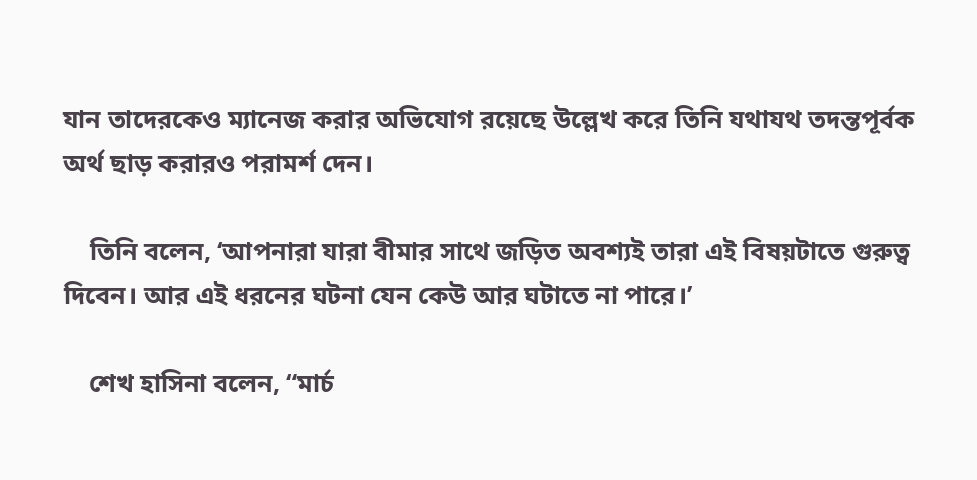যান তাদেরকেও ম্যানেজ করার অভিযোগ রয়েছে উল্লেখ করে তিনি যথাযথ তদন্তপূর্বক অর্থ ছাড় করারও পরামর্শ দেন।

    তিনি বলেন, ‘আপনারা যারা বীমার সাথে জড়িত অবশ্যই তারা এই বিষয়টাতে গুরুত্ব দিবেন। আর এই ধরনের ঘটনা যেন কেউ আর ঘটাতে না পারে।’

    শেখ হাসিনা বলেন, “মার্চ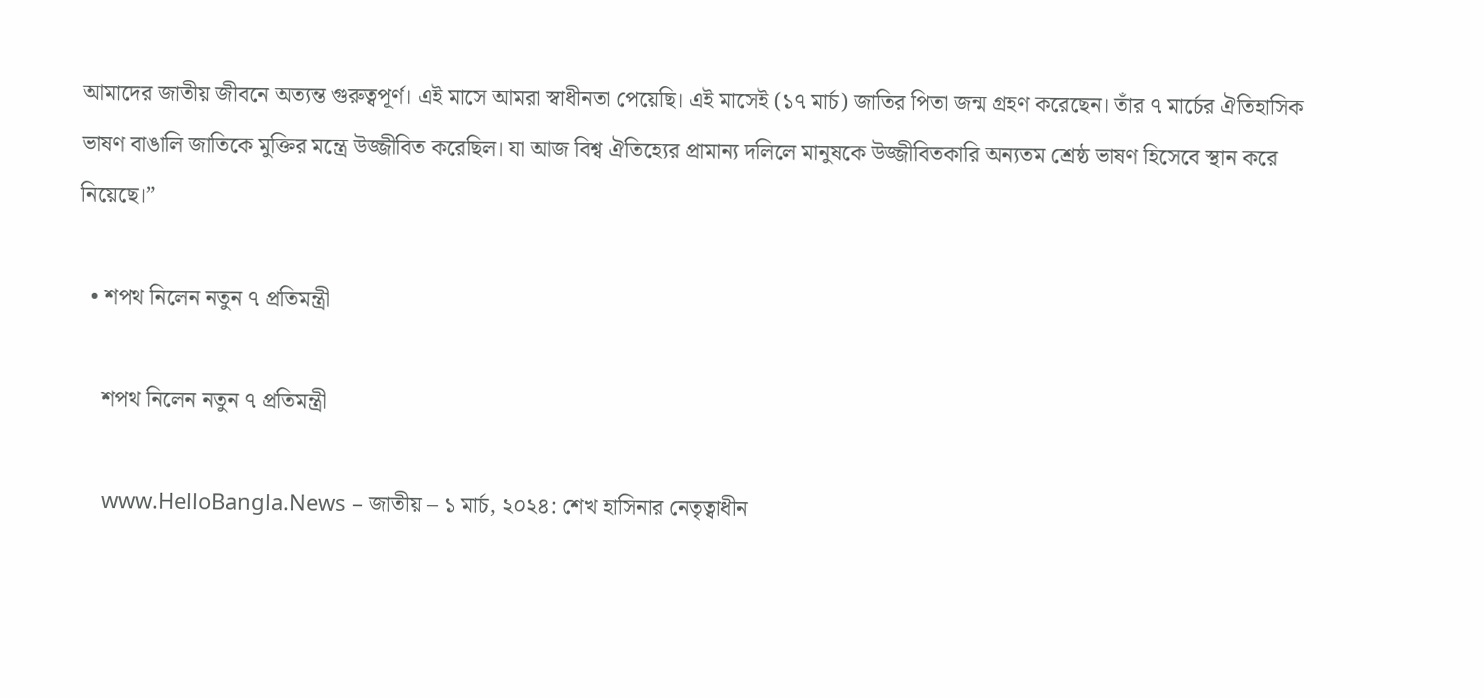আমাদের জাতীয় জীবনে অত্যন্ত গুরুত্বপূর্ণ। এই মাসে আমরা স্বাধীনতা পেয়েছি। এই মাসেই (১৭ মার্চ) জাতির পিতা জন্ম গ্রহণ করেছেন। তাঁর ৭ মার্চের ঐতিহাসিক ভাষণ বাঙালি জাতিকে মুক্তির মন্ত্রে উজ্জীবিত করেছিল। যা আজ বিশ্ব ঐতিহ্যের প্রামান্য দলিলে মানুষকে উজ্জীবিতকারি অন্যতম শ্রেষ্ঠ ভাষণ হিসেবে স্থান করে নিয়েছে।”

  • শপথ নিলেন নতুন ৭ প্রতিমন্ত্রী

    শপথ নিলেন নতুন ৭ প্রতিমন্ত্রী

    www.HelloBangla.News – জাতীয় – ১ মার্চ, ২০২৪: শেখ হাসিনার নেতৃত্বাধীন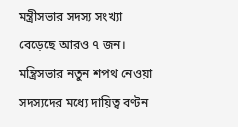মন্ত্রীসভার সদস্য সংখ্যা বেড়েছে আরও ৭ জন। মন্ত্রিসভার নতুন শপথ নেওয়া সদস্যদের মধ্যে দায়িত্ব বণ্টন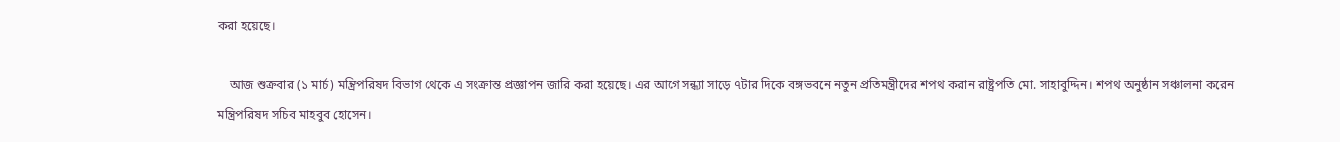করা হয়েছে।

    আজ শুক্রবার (১ মার্চ) মন্ত্রিপরিষদ বিভাগ থেকে এ সংক্রান্ত প্রজ্ঞাপন জারি করা হয়েছে। এর আগে সন্ধ্যা সাড়ে ৭টার দিকে বঙ্গভবনে নতুন প্রতিমন্ত্রীদের শপথ করান রাষ্ট্রপতি মো. সাহাবুদ্দিন। শপথ অনুষ্ঠান সঞ্চালনা করেন মন্ত্রিপরিষদ সচিব মাহবুব হোসেন।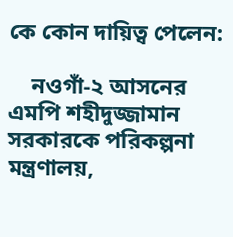কে কোন দায়িত্ব পেলেন:

    নওগাঁ-২ আসনের এমপি শহীদুজ্জামান সরকারকে পরিকল্পনা মন্ত্রণালয়,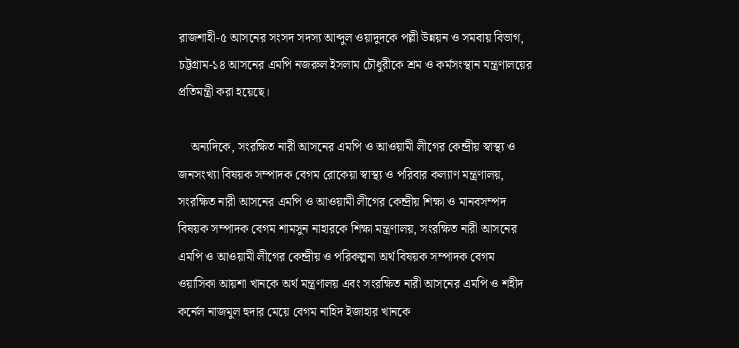রাজশাহী-৫ আসনের সংসদ সদস্য আব্দুল ওয়াদুদকে পল্লী উন্নয়ন ও সমবায় বিভাগ, চট্টগ্রাম-১৪ আসনের এমপি নজরুল ইসলাম চৌধুরীকে শ্রম ও কর্মসংস্থান মন্ত্রণালয়ের প্রতিমন্ত্রী করা হয়েছে।

    অন্যদিকে, সংরক্ষিত নারী আসনের এমপি ও আওয়ামী লীগের কেন্দ্রীয় স্বাস্থ্য ও জনসংখ্যা বিষয়ক সম্পাদক বেগম রোকেয়া স্বাস্থ্য ও পরিবার কল্যাণ মন্ত্রণালয়, সংরক্ষিত নারী আসনের এমপি ও আওয়ামী লীগের কেন্দ্রীয় শিক্ষা ও মানবসম্পদ বিষয়ক সম্পাদক বেগম শামসুন নাহারকে শিক্ষা মন্ত্রণালয়, সংরক্ষিত নারী আসনের এমপি ও আওয়ামী লীগের কেন্দ্রীয় ও পরিকল্পনা অর্থ বিষয়ক সম্পাদক বেগম ওয়াসিকা আয়শা খানকে অর্থ মন্ত্রণালয় এবং সংরক্ষিত নারী আসনের এমপি ও শহীদ কর্নেল নাজমুল হুদার মেয়ে বেগম নাহিদ ইজাহার খানকে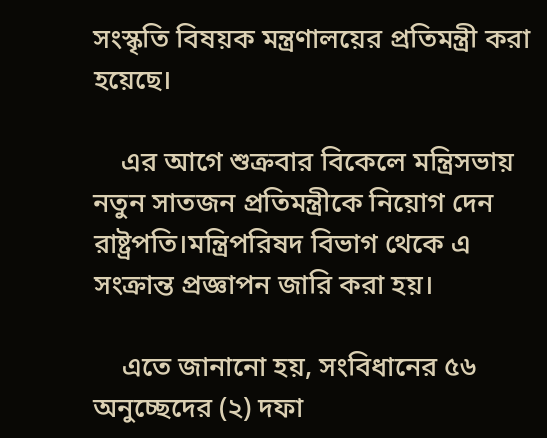সংস্কৃতি বিষয়ক মন্ত্রণালয়ের প্রতিমন্ত্রী করা হয়েছে।

    এর আগে শুক্রবার বিকেলে মন্ত্রিসভায় নতুন সাতজন প্রতিমন্ত্রীকে নিয়োগ দেন রাষ্ট্রপতি।মন্ত্রিপরিষদ বিভাগ থেকে এ সংক্রান্ত প্রজ্ঞাপন জারি করা হয়।

    এতে জানানো হয়, সংবিধানের ৫৬ অনুচ্ছেদের (২) দফা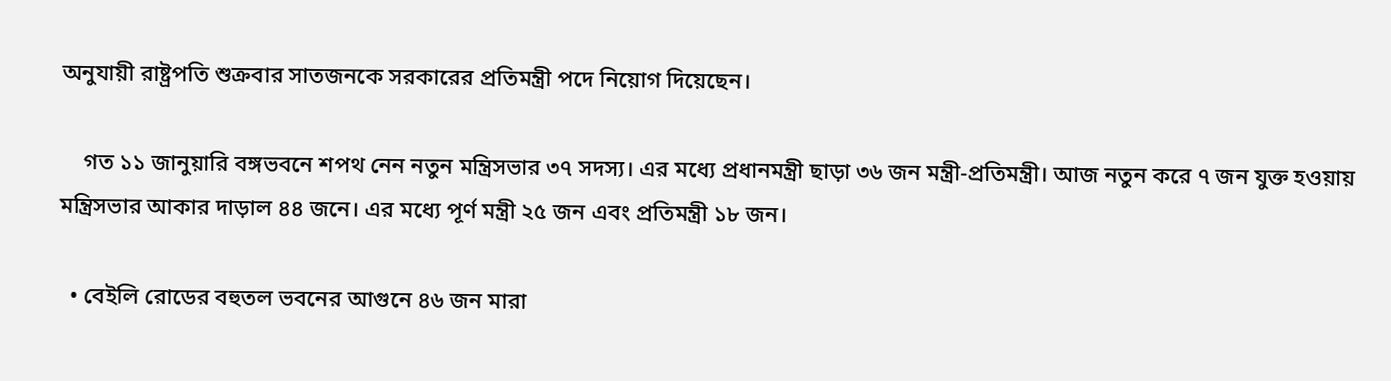অনুযায়ী রাষ্ট্রপতি শুক্রবার সাতজনকে সরকারের প্রতিমন্ত্রী পদে নিয়োগ দিয়েছেন।

    গত ১১ জানুয়ারি বঙ্গভবনে শপথ নেন নতুন মন্ত্রিসভার ৩৭ সদস্য। এর মধ্যে প্রধানমন্ত্রী ছাড়া ৩৬ জন মন্ত্রী-প্রতিমন্ত্রী। আজ নতুন করে ৭ জন যুক্ত হওয়ায় মন্ত্রিসভার আকার দাড়াল ৪৪ জনে। এর মধ্যে পূর্ণ মন্ত্রী ২৫ জন এবং প্রতিমন্ত্রী ১৮ জন।

  • বেইলি রোডের বহুতল ভবনের আগুনে ৪৬ জন মারা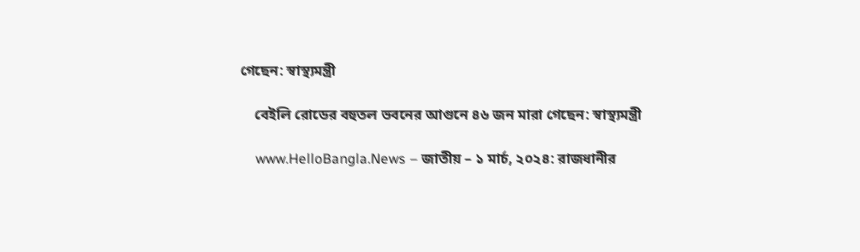গেছেন: স্বাস্থ্যমন্ত্রী

    বেইলি রোডের বহুতল ভবনের আগুনে ৪৬ জন মারা গেছেন: স্বাস্থ্যমন্ত্রী

    www.HelloBangla.News – জাতীয় – ১ মার্চ, ২০২৪: রাজধানীর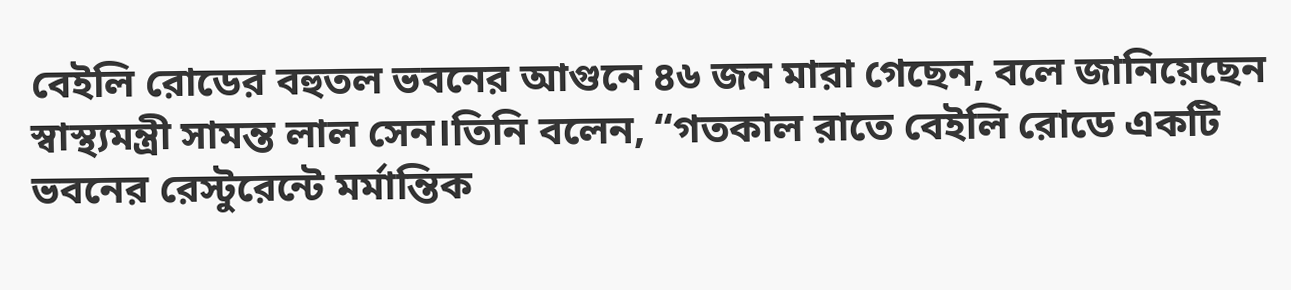বেইলি রোডের বহুতল ভবনের আগুনে ৪৬ জন মারা গেছেন, বলে জানিয়েছেন স্বাস্থ্যমন্ত্রী সামন্ত লাল সেন।তিনি বলেন, “গতকাল রাতে বেইলি রোডে একটি ভবনের রেস্টুরেন্টে মর্মান্তিক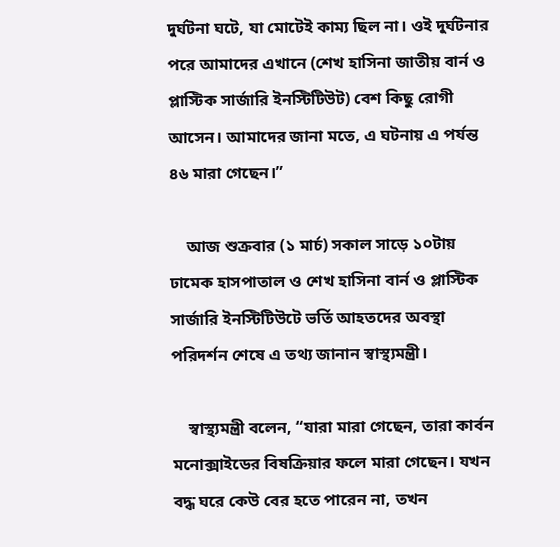দুর্ঘটনা ঘটে, যা মোটেই কাম্য ছিল না। ওই দুর্ঘটনার পরে আমাদের এখানে (শেখ হাসিনা জাতীয় বার্ন ও প্লাস্টিক সার্জারি ইনস্টিটিউট) বেশ কিছু রোগী আসেন। আমাদের জানা মতে, এ ঘটনায় এ পর্যন্ত ৪৬ মারা গেছেন।”

    আজ শুক্রবার (১ মার্চ) সকাল সাড়ে ১০টায় ঢামেক হাসপাতাল ও শেখ হাসিনা বার্ন ও প্লাস্টিক সার্জারি ইনস্টিটিউটে ভর্তি আহতদের অবস্থা পরিদর্শন শেষে এ তথ্য জানান স্বাস্থ্যমন্ত্রী।

    স্বাস্থ্যমন্ত্রী বলেন, “যারা মারা গেছেন, তারা কার্বন মনোক্সাইডের বিষক্রিয়ার ফলে মারা গেছেন। যখন বদ্ধ ঘরে কেউ বের হতে পারেন না, তখন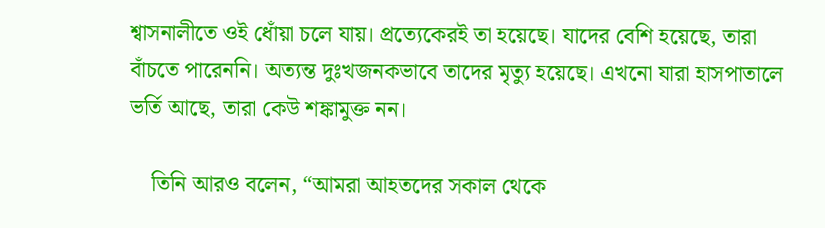শ্বাসনালীতে ওই ধোঁয়া চলে যায়। প্রত্যেকেরই তা হয়েছে। যাদের বেশি হয়েছে, তারা বাঁচতে পারেননি। অত্যন্ত দুঃখজনকভাবে তাদের মৃত্যু হয়েছে। এখনো যারা হাসপাতালে ভর্তি আছে, তারা কেউ শঙ্কামুক্ত নন।

    তিনি আরও বলেন, “আমরা আহতদের সকাল থেকে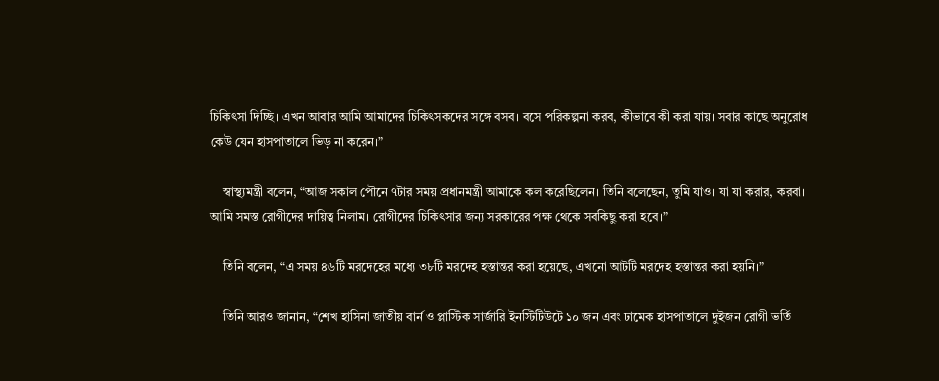চিকিৎসা দিচ্ছি। এখন আবার আমি আমাদের চিকিৎসকদের সঙ্গে বসব। বসে পরিকল্পনা করব, কীভাবে কী করা যায়। সবার কাছে অনুরোধ কেউ যেন হাসপাতালে ভিড় না করেন।”

    স্বাস্থ্যমন্ত্রী বলেন, “আজ সকাল পৌনে ৭টার সময় প্রধানমন্ত্রী আমাকে কল করেছিলেন। তিনি বলেছেন, তুমি যাও। যা যা করার, করবা। আমি সমস্ত রোগীদের দায়িত্ব নিলাম। রোগীদের চিকিৎসার জন্য সরকারের পক্ষ থেকে সবকিছু করা হবে।”

    তিনি বলেন, “এ সময় ৪৬টি মরদেহের মধ্যে ৩৮টি মরদেহ হস্তান্তর করা হয়েছে, এখনো আটটি মরদেহ হস্তান্তর করা হয়নি।”

    তিনি আরও জানান, “শেখ হাসিনা জাতীয় বার্ন ও প্লাস্টিক সার্জারি ইনস্টিটিউটে ১০ জন এবং ঢামেক হাসপাতালে দুইজন রোগী ভর্তি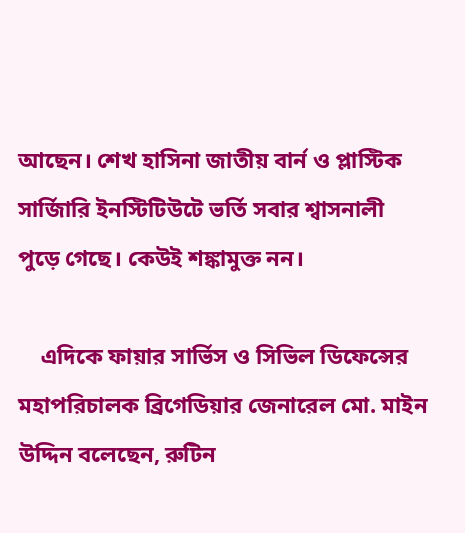আছেন। শেখ হাসিনা জাতীয় বার্ন ও প্লাস্টিক সার্জিারি ইনস্টিটিউটে ভর্তি সবার শ্বাসনালী পুড়ে গেছে। কেউই শঙ্কামুক্ত নন।

    এদিকে ফায়ার সার্ভিস ও সিভিল ডিফেন্সের মহাপরিচালক ব্রিগেডিয়ার জেনারেল মো. মাইন উদ্দিন বলেছেন, রুটিন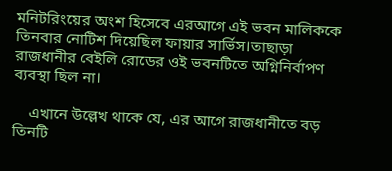মনিটরিংয়ের অংশ হিসেবে এরআগে এই ভবন মালিককে তিনবার নোটিশ দিয়েছিল ফায়ার সার্ভিস।তাছাড়া রাজধানীর বেইলি রোডের ওই ভবনটিতে অগ্নিনির্বাপণ ব্যবস্থা ছিল না।

    এখানে উল্লেখ থাকে যে, এর আগে রাজধানীতে বড় তিনটি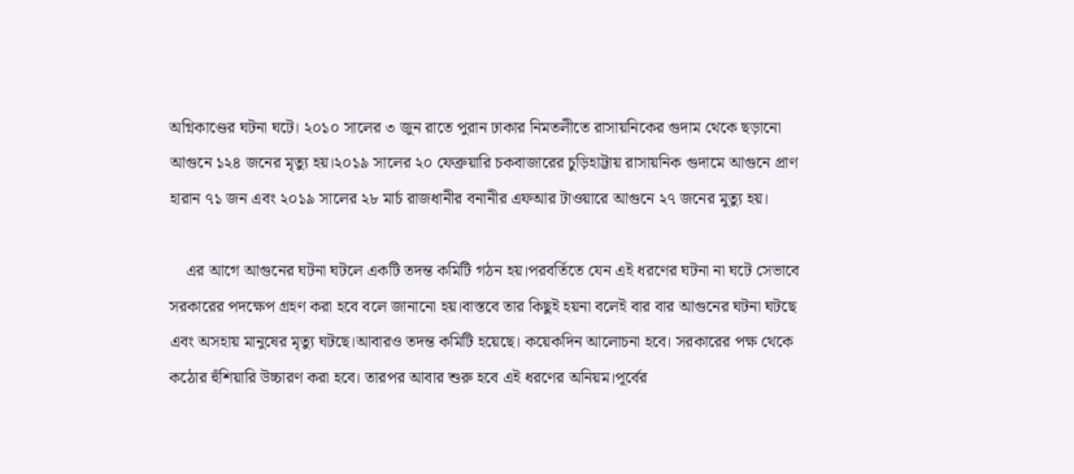অগ্নিকাণ্ডের ঘটনা ঘটে। ২০১০ সালের ৩ জুন রাতে পুরান ঢাকার নিমতলীতে রাসায়নিকের গুদাম থেকে ছড়ানো আগুনে ১২৪ জনের মৃত্যু হয়।২০১৯ সালের ২০ ফেব্রুয়ারি চকবাজারের চুড়িহাট্টায় রাসায়নিক গুদামে আগুনে প্রাণ হারান ৭১ জন এবং ২০১৯ সালের ২৮ মার্চ রাজধানীর বনানীর এফআর টাওয়ারে আগুনে ২৭ জনের মুত্যু হয়।

    এর আগে আগুনের ঘটনা ঘটলে একটি তদন্ত কমিটি গঠন হয়।পরবর্তিতে যেন এই ধরণের ঘটনা না ঘটে সেভাবে সরকারের পদক্ষেপ গ্রহণ করা হবে বলে জানানো হয়।বাস্তবে তার কিছুই হয়না বলেই বার বার আগুনের ঘটনা ঘটছে এবং অসহায় মানুষের মৃত্যু ঘটছে।আবারও তদন্ত কমিটি হয়েছে। কয়েকদিন আলোচনা হবে। সরকারের পক্ষ থেকে কঠোর হুঁশিয়ারি উচ্চারণ করা হবে। তারপর আবার শুরু হবে এই ধরণের অনিয়ম।পূর্বের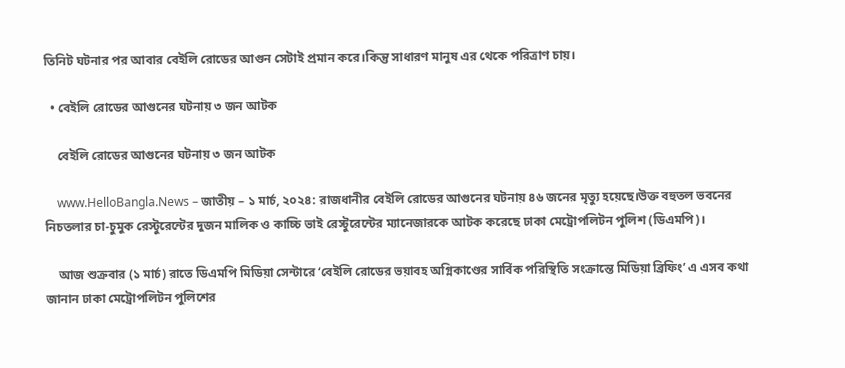তিনিট ঘটনার পর আবার বেইলি রোডের আগুন সেটাই প্রমান করে।কিন্তু সাধারণ মানুষ এর থেকে পরিত্রাণ চায়।

  • বেইলি রোডের আগুনের ঘটনায় ৩ জন আটক

    বেইলি রোডের আগুনের ঘটনায় ৩ জন আটক

    www.HelloBangla.News – জাতীয় – ১ মার্চ, ২০২৪: রাজধানীর বেইলি রোডের আগুনের ঘটনায় ৪৬ জনের মৃত্যু হয়েছে।উক্ত বহুতল ভবনের নিচতলার চা-চুমুক রেস্টুরেন্টের দুজন মালিক ও কাচ্চি ভাই রেস্টুরেন্টের ম্যানেজারকে আটক করেছে ঢাকা মেট্রোপলিটন পুলিশ (ডিএমপি)।

    আজ শুক্রবার (১ মার্চ) রাতে ডিএমপি মিডিয়া সেন্টারে ‘বেইলি রোডের ভয়াবহ অগ্নিকাণ্ডের সার্বিক পরিস্থিতি সংক্রান্তে মিডিয়া ব্রিফিং’ এ এসব কথা জানান ঢাকা মেট্রোপলিটন পুলিশের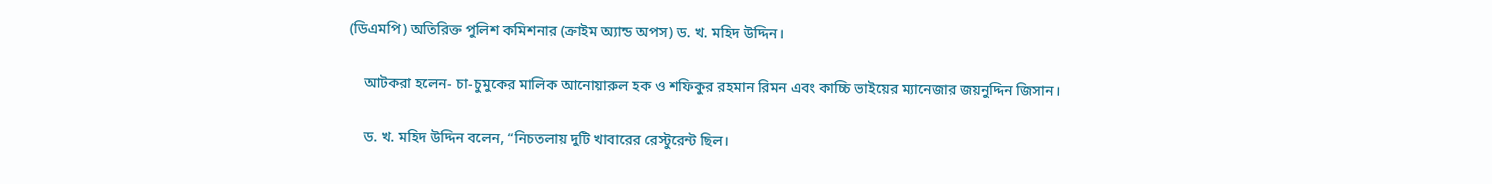(ডিএমপি) অতিরিক্ত পুলিশ কমিশনার (ক্রাইম অ্যান্ড অপস) ড. খ. মহিদ উদ্দিন।

    আটকরা হলেন- চা-চুমুকের মালিক আনোয়ারুল হক ও শফিকুর রহমান রিমন এবং কাচ্চি ভাইয়ের ম্যানেজার জয়নুদ্দিন জিসান।

    ড. খ. মহিদ উদ্দিন বলেন, “নিচতলায় দুটি খাবারের রেস্টুরেন্ট ছিল।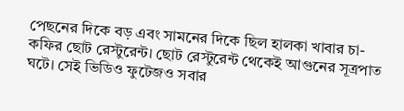পেছনের দিকে বড় এবং সামনের দিকে ছিল হালকা খাবার চা-কফির ছোট রেস্টুরেন্ট। ছোট রেস্টুরেন্ট থেকেই আগুনের সূত্রপাত ঘটে। সেই ভিডিও ফুটেজও সবার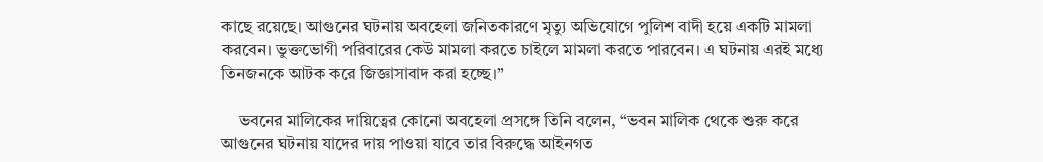কাছে রয়েছে। আগুনের ঘটনায় অবহেলা জনিতকারণে মৃত্যু অভিযোগে পুলিশ বাদী হয়ে একটি মামলা করবেন। ভুক্তভোগী পরিবারের কেউ মামলা করতে চাইলে মামলা করতে পারবেন। এ ঘটনায় এরই মধ্যে তিনজনকে আটক করে জিজ্ঞাসাবাদ করা হচ্ছে।”

    ভবনের মালিকের দায়িত্বের কোনো অবহেলা প্রসঙ্গে তিনি বলেন, “ভবন মালিক থেকে শুরু করে আগুনের ঘটনায় যাদের দায় পাওয়া যাবে তার বিরুদ্ধে আইনগত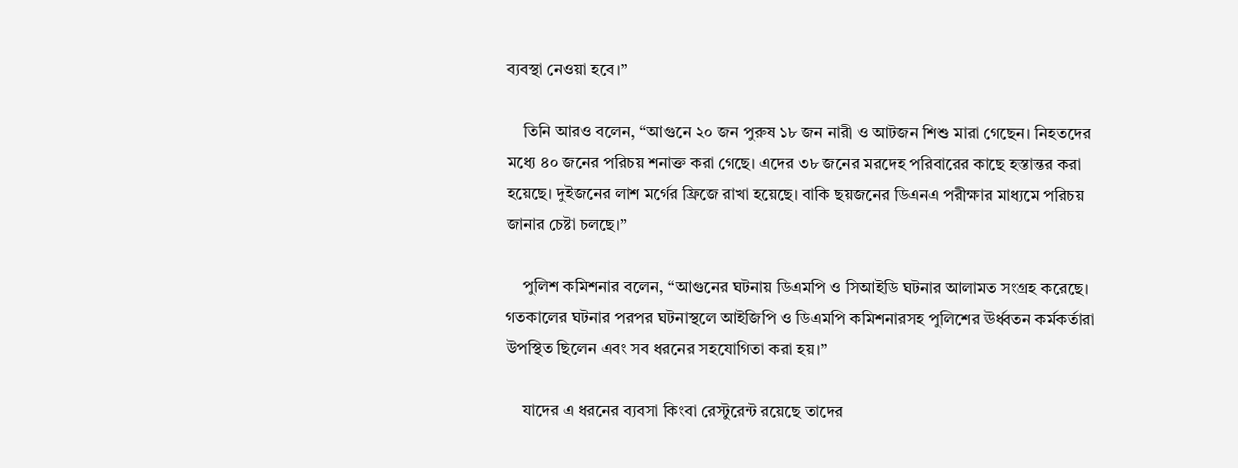ব্যবস্থা নেওয়া হবে।”

    তিনি আরও বলেন, “আগুনে ২০ জন পুরুষ ১৮ জন নারী ও আটজন শিশু মারা গেছেন‌। নিহতদের মধ্যে ৪০ জনের পরিচয় শনাক্ত করা গেছে। এদের ৩৮ জনের মরদেহ পরিবারের কাছে হস্তান্তর করা হয়েছে। দুইজনের লাশ মর্গের ফ্রিজে রাখা হয়েছে। বাকি ছয়জনের ডিএনএ পরীক্ষার মাধ্যমে পরিচয় জানার চেষ্টা চলছে।”

    পুলিশ কমিশনার বলেন, “আগুনের ঘটনায় ডিএমপি ও সিআইডি ঘটনার আলামত সংগ্রহ করেছে। গতকালের ঘটনার পরপর ঘটনাস্থলে আইজিপি ও ডিএমপি কমিশনারসহ পুলিশের ঊর্ধ্বতন কর্মকর্তারা উপস্থিত ছিলেন এবং সব ধরনের সহযোগিতা করা হয়।”

    যাদের এ ধরনের ব্যবসা কিংবা রেস্টুরেন্ট রয়েছে তাদের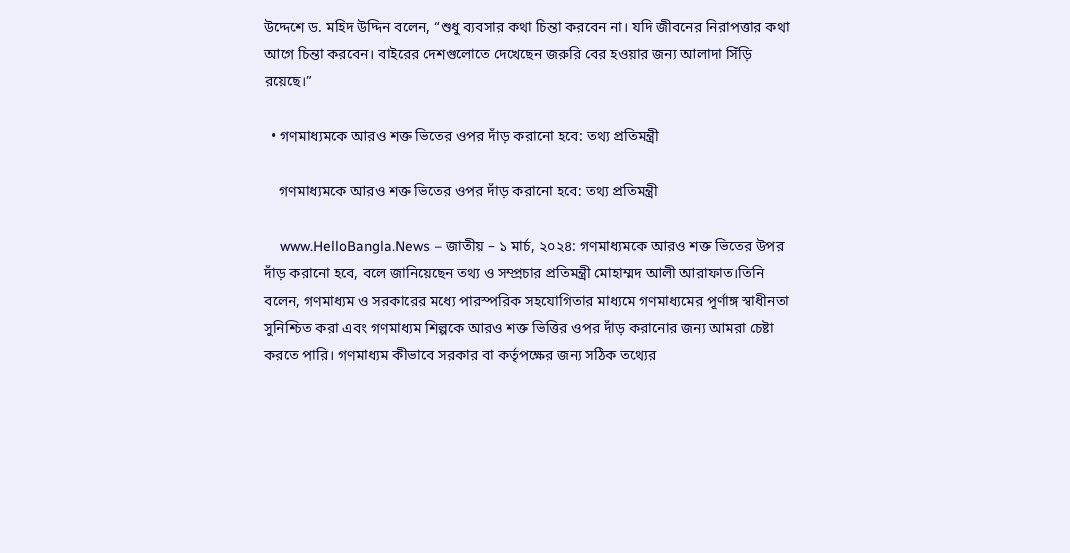উদ্দেশে ড. মহিদ উদ্দিন বলেন, “শুধু ব্যবসার কথা চিন্তা করবেন না। যদি জীবনের নিরাপত্তার কথা আগে চিন্তা করবেন। বাইরের দেশগুলোতে দেখেছেন জরুরি বের হওয়ার জন্য আলাদা সিঁড়ি রয়েছে।”

  • গণমাধ্যমকে আরও শক্ত ভিতের ওপর দাঁড় করানো হবে: তথ্য প্রতিমন্ত্রী

    গণমাধ্যমকে আরও শক্ত ভিতের ওপর দাঁড় করানো হবে: তথ্য প্রতিমন্ত্রী

    www.HelloBangla.News – জাতীয় – ১ মার্চ, ২০২৪: গণমাধ্যমকে আরও শক্ত ভিতের উপর দাঁড় করানো হবে, বলে জানিয়েছেন তথ্য ও সম্প্রচার প্রতিমন্ত্রী মোহাম্মদ আলী আরাফাত।তিনি বলেন, গণমাধ্যম ও সরকারের মধ্যে পারস্পরিক সহযোগিতার মাধ্যমে গণমাধ্যমের পূর্ণাঙ্গ স্বাধীনতা সুনিশ্চিত করা এবং গণমাধ্যম শিল্পকে আরও শক্ত ভিত্তির ওপর দাঁড় করানোর জন্য আমরা চেষ্টা করতে পারি। গণমাধ্যম কীভাবে সরকার বা কর্তৃপক্ষের জন্য সঠিক তথ্যের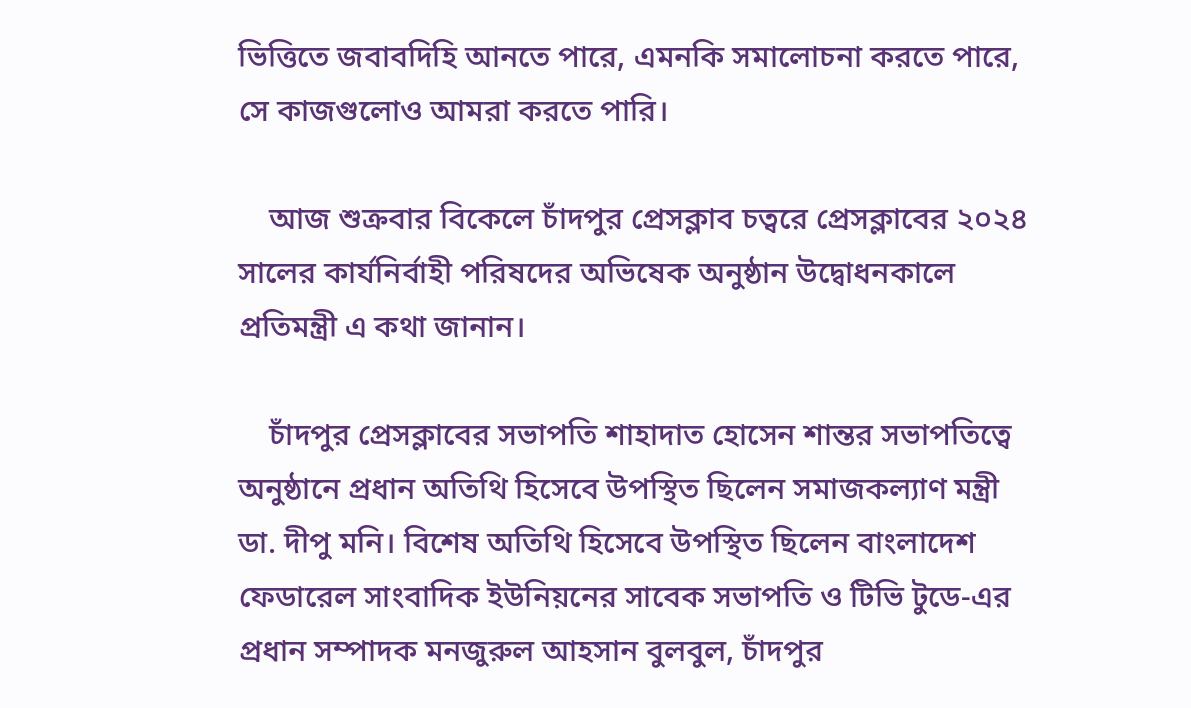ভিত্তিতে জবাবদিহি আনতে পারে, এমনকি সমালোচনা করতে পারে, সে কাজগুলোও আমরা করতে পারি।

    আজ শুক্রবার বিকেলে চাঁদপুর প্রেসক্লাব চত্বরে প্রেসক্লাবের ২০২৪ সালের কার্যনির্বাহী পরিষদের অভিষেক অনুষ্ঠান উদ্বোধনকালে প্রতিমন্ত্রী এ কথা জানান।

    চাঁদপুর প্রেসক্লাবের সভাপতি শাহাদাত হোসেন শান্তর সভাপতিত্বে অনুষ্ঠানে প্রধান অতিথি হিসেবে উপস্থিত ছিলেন সমাজকল্যাণ মন্ত্রী ডা. দীপু মনি। বিশেষ অতিথি হিসেবে উপস্থিত ছিলেন বাংলাদেশ ফেডারেল সাংবাদিক ইউনিয়নের সাবেক সভাপতি ও টিভি টুডে-এর প্রধান সম্পাদক মনজুরুল আহসান বুলবুল, চাঁদপুর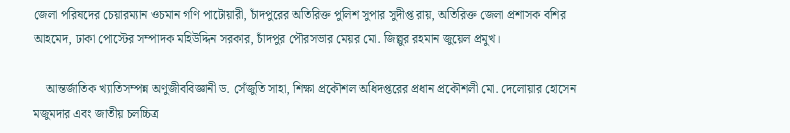জেলা পরিষদের চেয়ারম্যান ওচমান গণি পাটোয়ারী, চাঁদপুরের অতিরিক্ত পুলিশ সুপার সুদীপ্ত রায়, অতিরিক্ত জেলা প্রশাসক বশির আহমেদ, ঢাকা পোস্টের সম্পাদক মহিউদ্দিন সরকার, চাঁদপুর পৌরসভার মেয়র মো. জিল্লুর রহমান জুয়েল প্রমুখ।

    আন্তর্জাতিক খ্যাতিসম্পন্ন অণুজীববিজ্ঞানী ড. সেঁজুতি সাহা, শিক্ষা প্রকৌশল অধিদপ্তরের প্রধান প্রকৌশলী মো. দেলোয়ার হোসেন মজুমদার এবং জাতীয় চলচ্চিত্র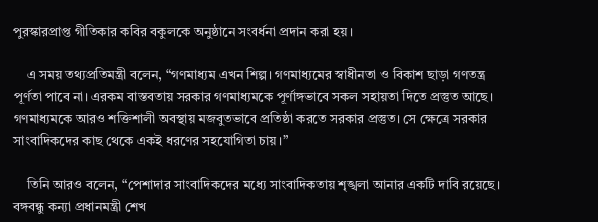পুরস্কারপ্রাপ্ত গীতিকার কবির বকুলকে অনুষ্ঠানে সংবর্ধনা প্রদান করা হয়।

    এ সময় তথ্যপ্রতিমন্ত্রী বলেন, “গণমাধ্যম এখন শিল্প। গণমাধ্যমের স্বাধীনতা ও বিকাশ ছাড়া গণতন্ত্র পূর্ণতা পাবে না। এরকম বাস্তবতায় সরকার গণমাধ্যমকে পূর্ণাঙ্গভাবে সকল সহায়তা দিতে প্রস্তুত আছে। গণমাধ্যমকে আরও শক্তিশালী অবস্থায় মজবুতভাবে প্রতিষ্ঠা করতে সরকার প্রস্তুত। সে ক্ষেত্রে সরকার সাংবাদিকদের কাছ থেকে একই ধরণের সহযোগিতা চায়।”

    তিনি আরও বলেন, “পেশাদার সাংবাদিকদের মধ্যে সাংবাদিকতায় শৃঙ্খলা আনার একটি দাবি রয়েছে। বঙ্গবন্ধু কন্যা প্রধানমন্ত্রী শেখ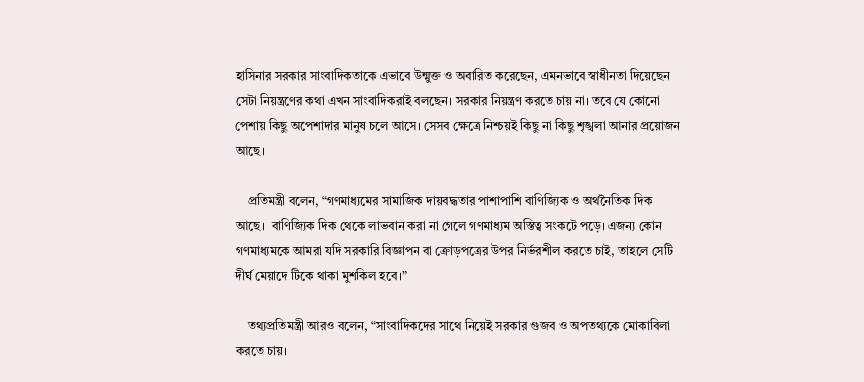হাসিনার সরকার সাংবাদিকতাকে এভাবে উন্মুক্ত ও অবারিত করেছেন, এমনভাবে স্বাধীনতা দিয়েছেন সেটা নিয়ন্ত্রণের কথা এখন সাংবাদিকরাই বলছেন। সরকার নিয়ন্ত্রণ করতে চায় না। তবে যে কোনো পেশায় কিছু অপেশাদার মানুষ চলে আসে। সেসব ক্ষেত্রে নিশ্চয়ই কিছু না কিছু শৃঙ্খলা আনার প্রয়োজন আছে।

    প্রতিমন্ত্রী বলেন, “গণমাধ্যমের সামাজিক দায়বদ্ধতার পাশাপাশি বাণিজ্যিক ও অর্থনৈতিক দিক আছে।  বাণিজ্যিক দিক থেকে লাভবান করা না গেলে গণমাধ্যম অস্তিত্ব সংকটে পড়ে। এজন্য কোন গণমাধ্যমকে আমরা যদি সরকারি বিজ্ঞাপন বা ক্রোড়পত্রের উপর নির্ভরশীল করতে চাই, তাহলে সেটি দীর্ঘ মেয়াদে টিকে থাকা মুশকিল হবে।”

    তথ্যপ্রতিমন্ত্রী আরও বলেন, “সাংবাদিকদের সাথে নিয়েই সরকার গুজব ও অপতথ্যকে মোকাবিলা করতে চায়।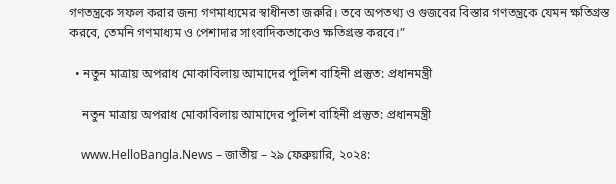গণতন্ত্রকে সফল করার জন্য গণমাধ্যমের স্বাধীনতা জরুরি। তবে অপতথ্য ও গুজবের বিস্তার গণতন্ত্রকে যেমন ক্ষতিগ্রস্ত করবে, তেমনি গণমাধ্যম ও পেশাদার সাংবাদিকতাকেও ক্ষতিগ্রস্ত করবে।”

  • নতুন মাত্রায় অপরাধ মোকাবিলায় আমাদের পুলিশ বাহিনী প্রস্তুত: প্রধানমন্ত্রী

    নতুন মাত্রায় অপরাধ মোকাবিলায় আমাদের পুলিশ বাহিনী প্রস্তুত: প্রধানমন্ত্রী

    www.HelloBangla.News – জাতীয় – ২৯ ফেব্রুয়ারি, ২০২৪: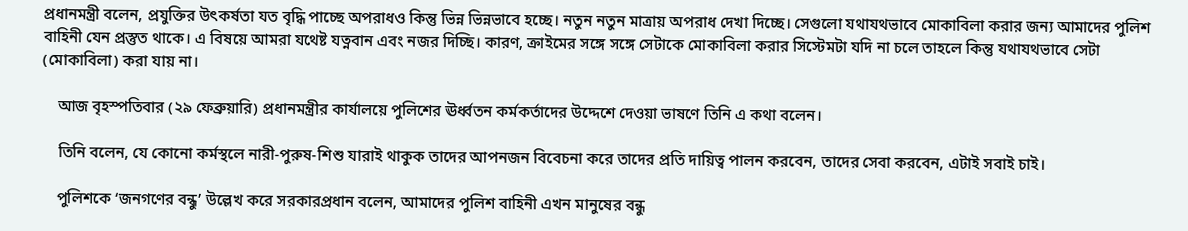প্রধানমন্ত্রী বলেন, প্রযুক্তির উৎকর্ষতা যত বৃদ্ধি পাচ্ছে অপরাধও কিন্তু ভিন্ন ভিন্নভাবে হচ্ছে। নতুন নতুন মাত্রায় অপরাধ দেখা দিচ্ছে। সেগুলো যথাযথভাবে মোকাবিলা করার জন্য আমাদের পুলিশ বাহিনী যেন প্রস্তুত থাকে। এ বিষয়ে আমরা যথেষ্ট যত্নবান এবং নজর দিচ্ছি। কারণ, ক্রাইমের সঙ্গে সঙ্গে সেটাকে মোকাবিলা করার সিস্টেমটা যদি না চলে তাহলে কিন্তু যথাযথভাবে সেটা (মোকাবিলা) করা যায় না।

    আজ বৃহস্পতিবার (২৯ ফেব্রুয়ারি) প্রধানমন্ত্রীর কার্যালয়ে পুলিশের ঊর্ধ্বতন কর্মকর্তাদের উদ্দেশে দেওয়া ভাষণে তিনি এ কথা বলেন।

    তিনি বলেন, যে কোনো কর্মস্থলে নারী-পুরুষ-শিশু যারাই থাকুক তাদের আপনজন বিবেচনা করে তাদের প্রতি দায়িত্ব পালন করবেন, তাদের সেবা করবেন, এটাই সবাই চাই।

    পুলিশকে ‘জনগণের বন্ধু’ উল্লেখ করে সরকারপ্রধান বলেন, আমাদের পুলিশ বাহিনী এখন মানুষের বন্ধু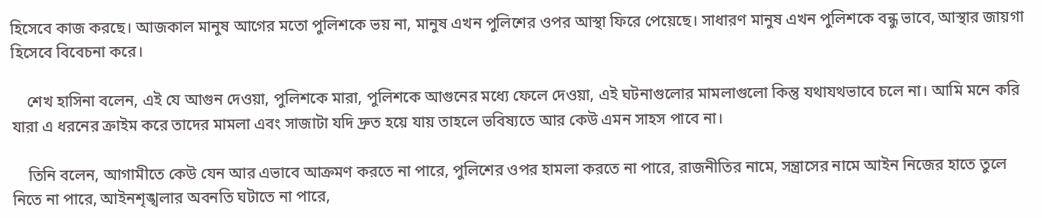হিসেবে কাজ করছে। আজকাল মানুষ আগের মতো পুলিশকে ভয় না, মানুষ এখন পুলিশের ওপর আস্থা ফিরে পেয়েছে। সাধারণ মানুষ এখন পুলিশকে বন্ধু ভাবে, আস্থার জায়গা হিসেবে বিবেচনা করে।

    শেখ হাসিনা বলেন, এই যে আগুন দেওয়া, পুলিশকে মারা, পুলিশকে আগুনের মধ্যে ফেলে দেওয়া, এই ঘটনাগুলোর মামলাগুলো কিন্তু যথাযথভাবে চলে না। আমি মনে করি যারা এ ধরনের ক্রাইম করে তাদের মামলা এবং সাজাটা যদি দ্রুত হয়ে যায় তাহলে ভবিষ্যতে আর কেউ এমন সাহস পাবে না।

    তিনি বলেন, আগামীতে কেউ যেন আর এভাবে আক্রমণ করতে না পারে, পুলিশের ওপর হামলা করতে না পারে, রাজনীতির নামে, সন্ত্রাসের নামে আইন নিজের হাতে তুলে নিতে না পারে, আইনশৃঙ্খলার অবনতি ঘটাতে না পারে,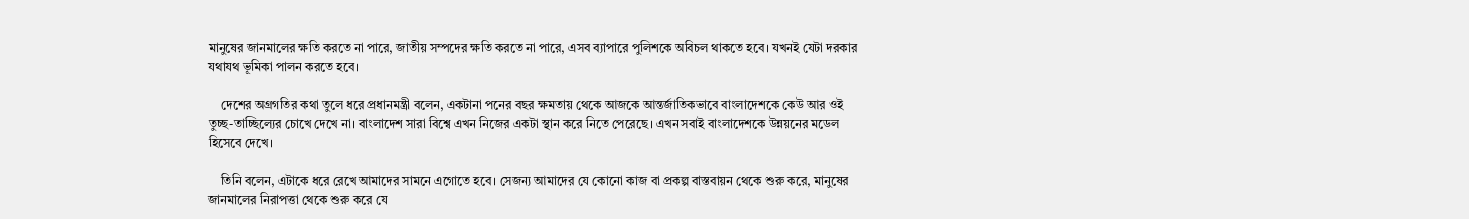মানুষের জানমালের ক্ষতি করতে না পারে, জাতীয় সম্পদের ক্ষতি করতে না পারে, এসব ব্যাপারে পুলিশকে অবিচল থাকতে হবে। যখনই যেটা দরকার যথাযথ ভূমিকা পালন করতে হবে।

    দেশের অগ্রগতির কথা তুলে ধরে প্রধানমন্ত্রী বলেন, একটানা পনের বছর ক্ষমতায় থেকে আজকে আন্তর্জাতিকভাবে বাংলাদেশকে কেউ আর ওই তুচ্ছ-তাচ্ছিল্যের চোখে দেখে না। বাংলাদেশ সারা বিশ্বে এখন নিজের একটা স্থান করে নিতে পেরেছে। এখন সবাই বাংলাদেশকে উন্নয়নের মডেল হিসেবে দেখে।

    তিনি বলেন, এটাকে ধরে রেখে আমাদের সামনে এগোতে হবে। সেজন্য আমাদের যে কোনো কাজ বা প্রকল্প বাস্তবায়ন থেকে শুরু করে, মানুষের জানমালের নিরাপত্তা থেকে শুরু করে যে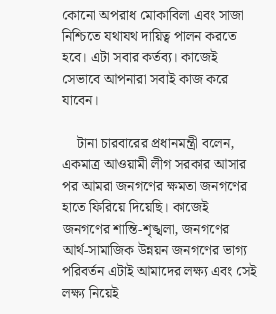কোনো অপরাধ মোকাবিলা এবং সাজা নিশ্চিতে যথাযথ দায়িত্ব পালন করতে হবে। এটা সবার কর্তব্য। কাজেই সেভাবে আপনারা সবাই কাজ করে যাবেন।

    টানা চারবারের প্রধানমন্ত্রী বলেন, একমাত্র আওয়ামী লীগ সরকার আসার পর আমরা জনগণের ক্ষমতা জনগণের হাতে ফিরিয়ে দিয়েছি। কাজেই জনগণের শান্তি-শৃঙ্খলা, জনগণের আর্থ-সামাজিক উন্নয়ন জনগণের ভাগ্য পরিবর্তন এটাই আমাদের লক্ষ্য এবং সেই লক্ষ্য নিয়েই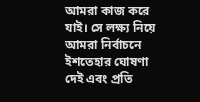আমরা কাজ করে যাই। সে লক্ষ্য নিয়ে আমরা নির্বাচনে ইশতেহার ঘোষণা দেই এবং প্রতি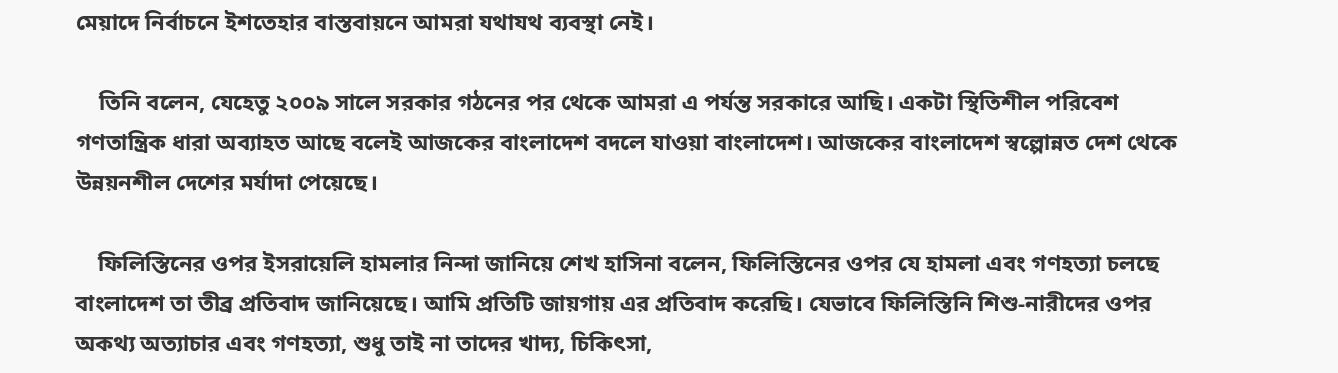মেয়াদে নির্বাচনে ইশতেহার বাস্তবায়নে আমরা যথাযথ ব্যবস্থা নেই।

    তিনি বলেন, যেহেতু ২০০৯ সালে সরকার গঠনের পর থেকে আমরা এ পর্যন্ত সরকারে আছি। একটা স্থিতিশীল পরিবেশ গণতান্ত্রিক ধারা অব্যাহত আছে বলেই আজকের বাংলাদেশ বদলে যাওয়া বাংলাদেশ। আজকের বাংলাদেশ স্বল্পোন্নত দেশ থেকে উন্নয়নশীল দেশের মর্যাদা পেয়েছে।

    ফিলিস্তিনের ওপর ইসরায়েলি হামলার নিন্দা জানিয়ে শেখ হাসিনা বলেন, ফিলিস্তিনের ওপর যে হামলা এবং গণহত্যা চলছে বাংলাদেশ তা তীব্র প্রতিবাদ জানিয়েছে। আমি প্রতিটি জায়গায় এর প্রতিবাদ করেছি। যেভাবে ফিলিস্তিনি শিশু-নারীদের ওপর অকথ্য অত্যাচার এবং গণহত্যা, শুধু তাই না তাদের খাদ্য, চিকিৎসা,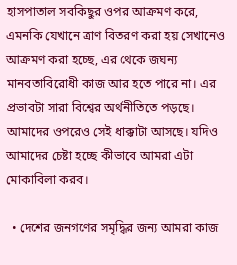হাসপাতাল সবকিছুর ওপর আক্রমণ করে, এমনকি যেখানে ত্রাণ বিতরণ করা হয় সেখানেও আক্রমণ করা হচ্ছে, এর থেকে জঘন্য মানবতাবিরোধী কাজ আর হতে পারে না। এর প্রভাবটা সারা বিশ্বের অর্থনীতিতে পড়ছে। আমাদের ওপরেও সেই ধাক্কাটা আসছে। যদিও আমাদের চেষ্টা হচ্ছে কীভাবে আমরা এটা মোকাবিলা করব।

  • দেশের জনগণের সমৃদ্ধির জন্য আমরা কাজ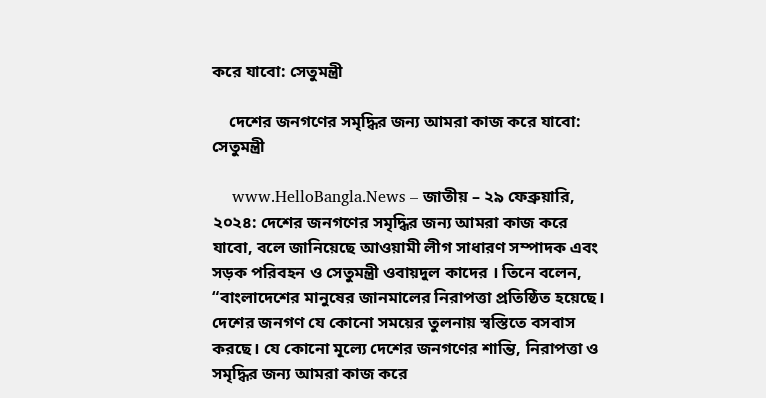করে যাবো: সেতুমন্ত্রী

    দেশের জনগণের সমৃদ্ধির জন্য আমরা কাজ করে যাবো: সেতুমন্ত্রী

    www.HelloBangla.News – জাতীয় – ২৯ ফেব্রুয়ারি, ২০২৪: দেশের জনগণের সমৃদ্ধির জন্য আমরা কাজ করে যাবো, বলে জানিয়েছে আওয়ামী লীগ সাধারণ সম্পাদক এবং সড়ক পরিবহন ও সেতুমন্ত্রী ওবায়দুল কাদের । তিনে বলেন, “বাংলাদেশের মানুষের জানমালের নিরাপত্তা প্রতিষ্ঠিত হয়েছে। দেশের জনগণ যে কোনো সময়ের তুলনায় স্বস্তিতে বসবাস করছে। যে কোনো মূল্যে দেশের জনগণের শান্তি, নিরাপত্তা ও সমৃদ্ধির জন্য আমরা কাজ করে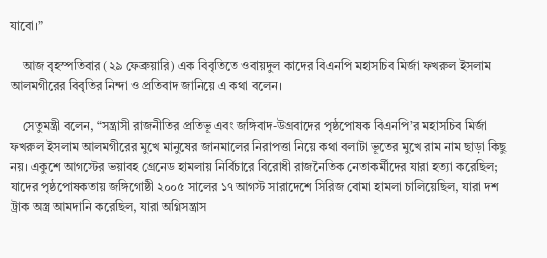যাবো।”

    আজ বৃহস্পতিবার (২৯ ফেব্রুয়ারি) এক বিবৃতিতে ওবায়দুল কাদের বিএনপি মহাসচিব মির্জা ফখরুল ইসলাম আলমগীরের বিবৃতির নিন্দা ও প্রতিবাদ জানিয়ে এ কথা বলেন।

    সেতুমন্ত্রী বলেন, “সন্ত্রাসী রাজনীতির প্রতিভূ এবং জঙ্গিবাদ-উগ্রবাদের পৃষ্ঠপোষক বিএনপি’র মহাসচিব মির্জা ফখরুল ইসলাম আলমগীরের মুখে মানুষের জানমালের নিরাপত্তা নিয়ে কথা বলাটা ভূতের মুখে রাম নাম ছাড়া কিছু নয়। একুশে আগস্টের ভয়াবহ গ্রেনেড হামলায় নির্বিচারে বিরোধী রাজনৈতিক নেতাকর্মীদের যারা হত্যা করেছিল; যাদের পৃষ্ঠপোষকতায় জঙ্গিগোষ্ঠী ২০০৫ সালের ১৭ আগস্ট সারাদেশে সিরিজ বোমা হামলা চালিয়েছিল, যারা দশ ট্রাক অস্ত্র আমদানি করেছিল, যারা অগ্নিসন্ত্রাস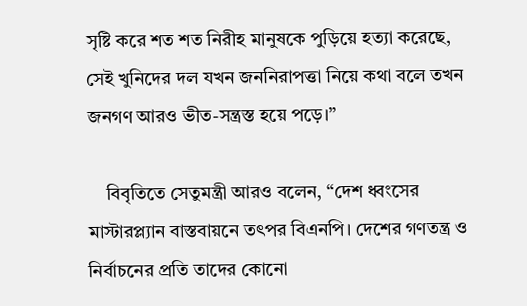সৃষ্টি করে শত শত নিরীহ মানুষকে পুড়িয়ে হত্যা করেছে, সেই খুনিদের দল যখন জননিরাপত্তা নিয়ে কথা বলে তখন জনগণ আরও ভীত-সন্ত্রস্ত হয়ে পড়ে।”

    বিবৃতিতে সেতুমন্ত্রী আরও বলেন, “দেশ ধ্বংসের মাস্টারপ্ল্যান বাস্তবায়নে তৎপর বিএনপি। দেশের গণতন্ত্র ও নির্বাচনের প্রতি তাদের কোনো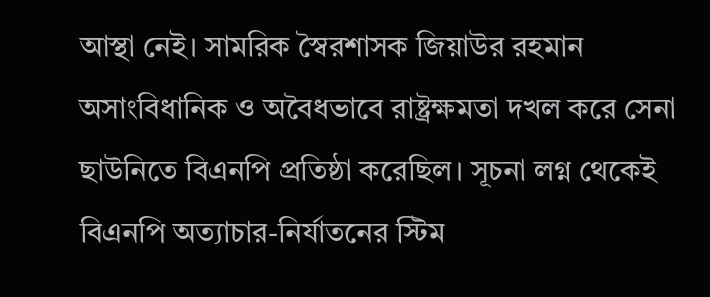আস্থা নেই। সামরিক স্বৈরশাসক জিয়াউর রহমান অসাংবিধানিক ও অবৈধভাবে রাষ্ট্রক্ষমতা দখল করে সেনা ছাউনিতে বিএনপি প্রতিষ্ঠা করেছিল। সূচনা লগ্ন থেকেই বিএনপি অত্যাচার-নির্যাতনের স্টিম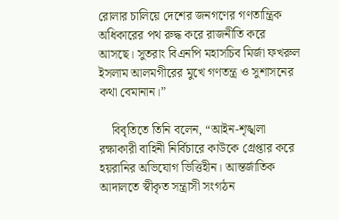রোলার চালিয়ে দেশের জনগণের গণতান্ত্রিক অধিকারের পথ রুদ্ধ করে রাজনীতি করে আসছে। সুতরাং বিএনপি মহাসচিব মির্জা ফখরুল ইসলাম আলমগীরের মুখে গণতন্ত্র ও সুশাসনের কথা বেমানান।”

    বিবৃতিতে তিনি বলেন, “আইন-শৃঙ্খলা রক্ষাকারী বাহিনী নির্বিচারে কাউকে গ্রেপ্তার করে হয়রানির অভিযোগ ভিত্তিহীন। আন্তর্জাতিক আদালতে স্বীকৃত সন্ত্রাসী সংগঠন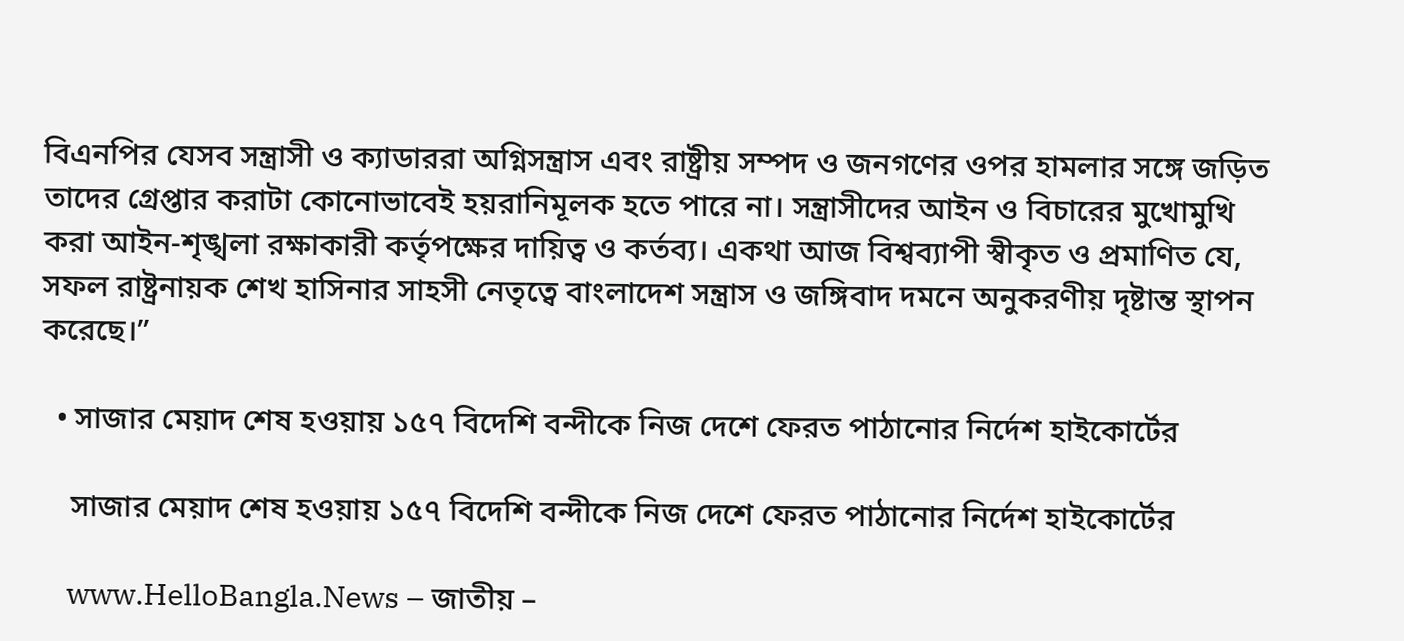বিএনপির যেসব সন্ত্রাসী ও ক্যাডাররা অগ্নিসন্ত্রাস এবং রাষ্ট্রীয় সম্পদ ও জনগণের ওপর হামলার সঙ্গে জড়িত তাদের গ্রেপ্তার করাটা কোনোভাবেই হয়রানিমূলক হতে পারে না। সন্ত্রাসীদের আইন ও বিচারের মুখোমুখি করা আইন-শৃঙ্খলা রক্ষাকারী কর্তৃপক্ষের দায়িত্ব ও কর্তব্য। একথা আজ বিশ্বব্যাপী স্বীকৃত ও প্রমাণিত যে, সফল রাষ্ট্রনায়ক শেখ হাসিনার সাহসী নেতৃত্বে বাংলাদেশ সন্ত্রাস ও জঙ্গিবাদ দমনে অনুকরণীয় দৃষ্টান্ত স্থাপন করেছে।”

  • সাজার মেয়াদ শেষ হওয়ায় ১৫৭ বিদেশি বন্দীকে নিজ দেশে ফেরত পাঠানোর নির্দেশ হাইকোর্টের

    সাজার মেয়াদ শেষ হওয়ায় ১৫৭ বিদেশি বন্দীকে নিজ দেশে ফেরত পাঠানোর নির্দেশ হাইকোর্টের

    www.HelloBangla.News – জাতীয় –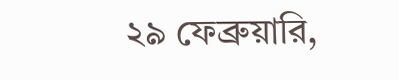২৯ ফেব্রুয়ারি,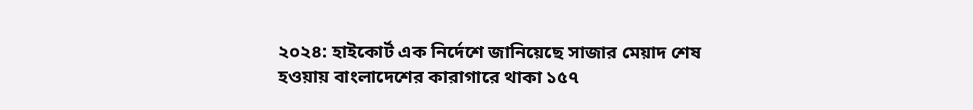২০২৪: হাইকোর্ট এক নির্দেশে জানিয়েছে সাজার মেয়াদ শেষ হওয়ায় বাংলাদেশের কারাগারে থাকা ১৫৭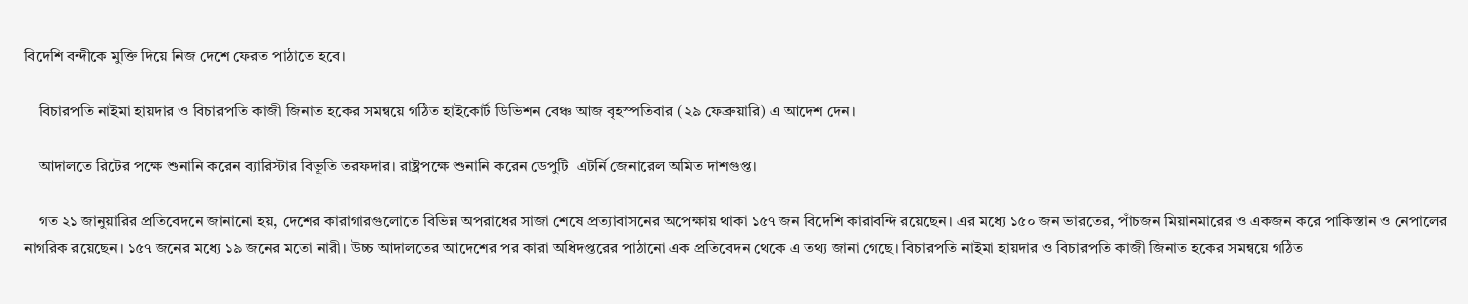বিদেশি বন্দীকে মুক্তি দিয়ে নিজ দেশে ফেরত পাঠাতে হবে।

    বিচারপতি নাইমা হায়দার ও বিচারপতি কাজী জিনাত হকের সমন্বয়ে গঠিত হাইকোর্ট ডিভিশন বেঞ্চ আজ বৃহস্পতিবার (২৯ ফেব্রুয়ারি) এ আদেশ দেন।

    আদালতে রিটের পক্ষে শুনানি করেন ব্যারিস্টার বিভূতি তরফদার। রাষ্ট্রপক্ষে শুনানি করেন ডেপুটি  এটর্নি জেনারেল অমিত দাশগুপ্ত।

    গত ২১ জানুয়ারির প্রতিবেদনে জানানো হয়, দেশের কারাগারগুলোতে বিভিন্ন অপরাধের সাজা শেষে প্রত্যাবাসনের অপেক্ষায় থাকা ১৫৭ জন বিদেশি কারাবন্দি রয়েছেন। এর মধ্যে ১৫০ জন ভারতের, পাঁচজন মিয়ানমারের ও একজন করে পাকিস্তান ও নেপালের নাগরিক রয়েছেন। ১৫৭ জনের মধ্যে ১৯ জনের মতো নারী। উচ্চ আদালতের আদেশের পর কারা অধিদপ্তরের পাঠানো এক প্রতিবেদন থেকে এ তথ্য জানা গেছে। বিচারপতি নাইমা হায়দার ও বিচারপতি কাজী জিনাত হকের সমন্বয়ে গঠিত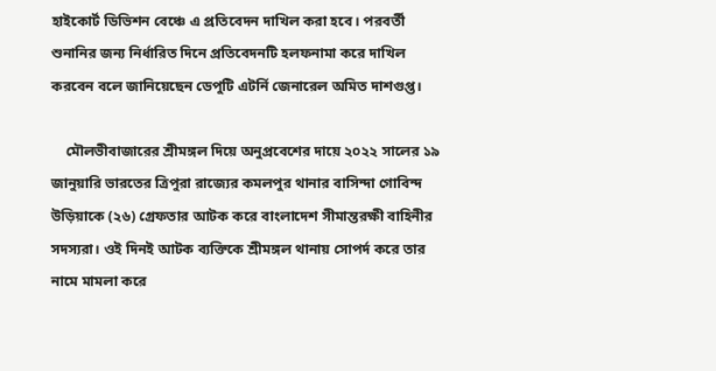হাইকোর্ট ডিভিশন বেঞ্চে এ প্রতিবেদন দাখিল করা হবে। পরবর্তী শুনানির জন্য নির্ধারিত দিনে প্রতিবেদনটি হলফনামা করে দাখিল করবেন বলে জানিয়েছেন ডেপুটি এটর্নি জেনারেল অমিত দাশগুপ্ত।

    মৌলভীবাজারের শ্রীমঙ্গল দিয়ে অনুপ্রবেশের দায়ে ২০২২ সালের ১৯ জানুয়ারি ভারতের ত্রিপুরা রাজ্যের কমলপুর থানার বাসিন্দা গোবিন্দ উড়িয়াকে (২৬) গ্রেফতার আটক করে বাংলাদেশ সীমান্তরক্ষী বাহিনীর সদস্যরা। ওই দিনই আটক ব্যক্তিকে শ্রীমঙ্গল থানায় সোপর্দ করে তার নামে মামলা করে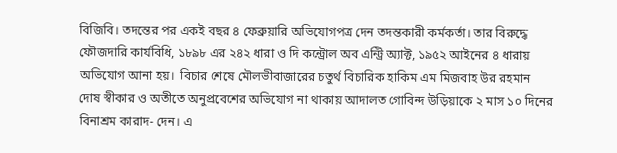বিজিবি। তদন্তের পর একই বছর ৪ ফেব্রুয়ারি অভিযোগপত্র দেন তদন্তকারী কর্মকর্তা। তার বিরুদ্ধে ফৌজদারি কার্যবিধি, ১৮৯৮ এর ২৪২ ধারা ও দি কন্ট্রোল অব এন্ট্রি অ্যাক্ট, ১৯৫২ আইনের ৪ ধারায় অভিযোগ আনা হয়।  বিচার শেষে মৌলভীবাজারের চতুর্থ বিচারিক হাকিম এম মিজবাহ উর রহমান দোষ স্বীকার ও অতীতে অনুপ্রবেশের অভিযোগ না থাকায় আদালত গোবিন্দ উড়িয়াকে ২ মাস ১০ দিনের বিনাশ্রম কারাদ- দেন। এ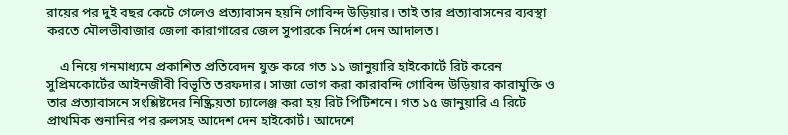রায়ের পর দুই বছর কেটে গেলেও প্রত্যাবাসন হয়নি গোবিন্দ উড়িয়ার। তাই তার প্রত্যাবাসনের ব্যবস্থা করতে মৌলভীবাজার জেলা কারাগারের জেল সুপারকে নির্দেশ দেন আদালত।

    এ নিয়ে গনমাধ্যমে প্রকাশিত প্রতিবেদন যুক্ত করে গত ১১ জানুয়ারি হাইকোর্টে রিট করেন সুপ্রিমকোর্টের আইনজীবী বিভূতি তরফদার। সাজা ভোগ করা কারাবন্দি গোবিন্দ উড়িয়ার কারামুক্তি ও তার প্রত্যাবাসনে সংশ্লিষ্টদের নিষ্ক্রিয়তা চ্যালেঞ্জ করা হয় রিট পিটিশনে। গত ১৫ জানুয়ারি এ রিটে প্রাথমিক শুনানির পর রুলসহ আদেশ দেন হাইকোর্ট। আদেশে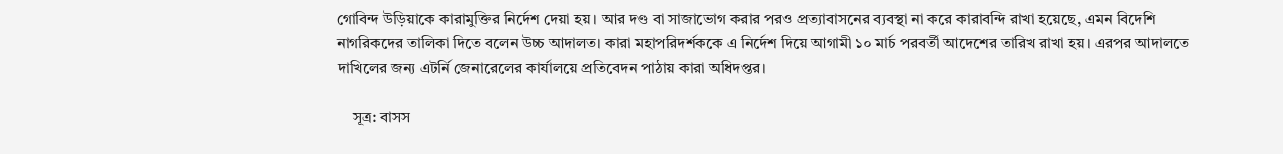গোবিন্দ উড়িয়াকে কারামুক্তির নির্দেশ দেয়া হয়। আর দণ্ড বা সাজাভোগ করার পরও প্রত্যাবাসনের ব্যবস্থা না করে কারাবন্দি রাখা হয়েছে, এমন বিদেশি নাগরিকদের তালিকা দিতে বলেন উচ্চ আদালত। কারা মহাপরিদর্শককে এ নির্দেশ দিয়ে আগামী ১০ মার্চ পরবর্তী আদেশের তারিখ রাখা হয়। এরপর আদালতে দাখিলের জন্য এটর্নি জেনারেলের কার্যালয়ে প্রতিবেদন পাঠায় কারা অধিদপ্তর।

    সূত্র: বাসস